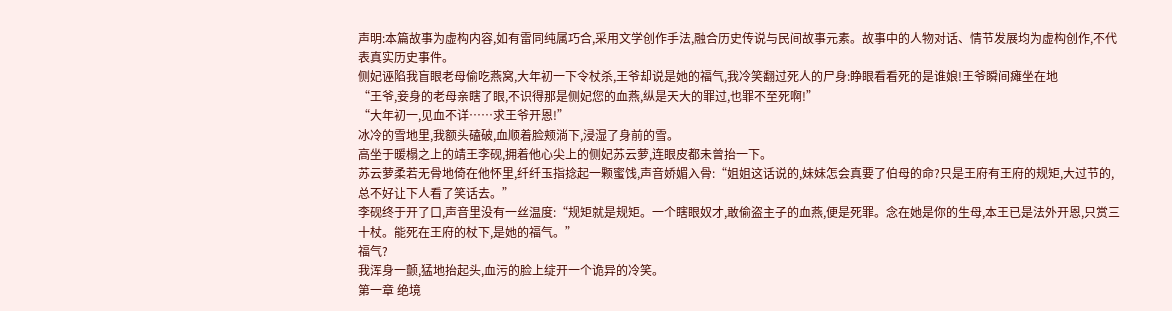声明:本篇故事为虚构内容,如有雷同纯属巧合,采用文学创作手法,融合历史传说与民间故事元素。故事中的人物对话、情节发展均为虚构创作,不代表真实历史事件。
侧妃诬陷我盲眼老母偷吃燕窝,大年初一下令杖杀,王爷却说是她的福气,我冷笑翻过死人的尸身:睁眼看看死的是谁娘!王爷瞬间瘫坐在地
“王爷,妾身的老母亲瞎了眼,不识得那是侧妃您的血燕,纵是天大的罪过,也罪不至死啊!”
“大年初一,见血不详……求王爷开恩!”
冰冷的雪地里,我额头磕破,血顺着脸颊淌下,浸湿了身前的雪。
高坐于暖榻之上的靖王李砚,拥着他心尖上的侧妃苏云萝,连眼皮都未曾抬一下。
苏云萝柔若无骨地倚在他怀里,纤纤玉指捻起一颗蜜饯,声音娇媚入骨:“姐姐这话说的,妹妹怎会真要了伯母的命?只是王府有王府的规矩,大过节的,总不好让下人看了笑话去。”
李砚终于开了口,声音里没有一丝温度:“规矩就是规矩。一个瞎眼奴才,敢偷盗主子的血燕,便是死罪。念在她是你的生母,本王已是法外开恩,只赏三十杖。能死在王府的杖下,是她的福气。”
福气?
我浑身一颤,猛地抬起头,血污的脸上绽开一个诡异的冷笑。
第一章 绝境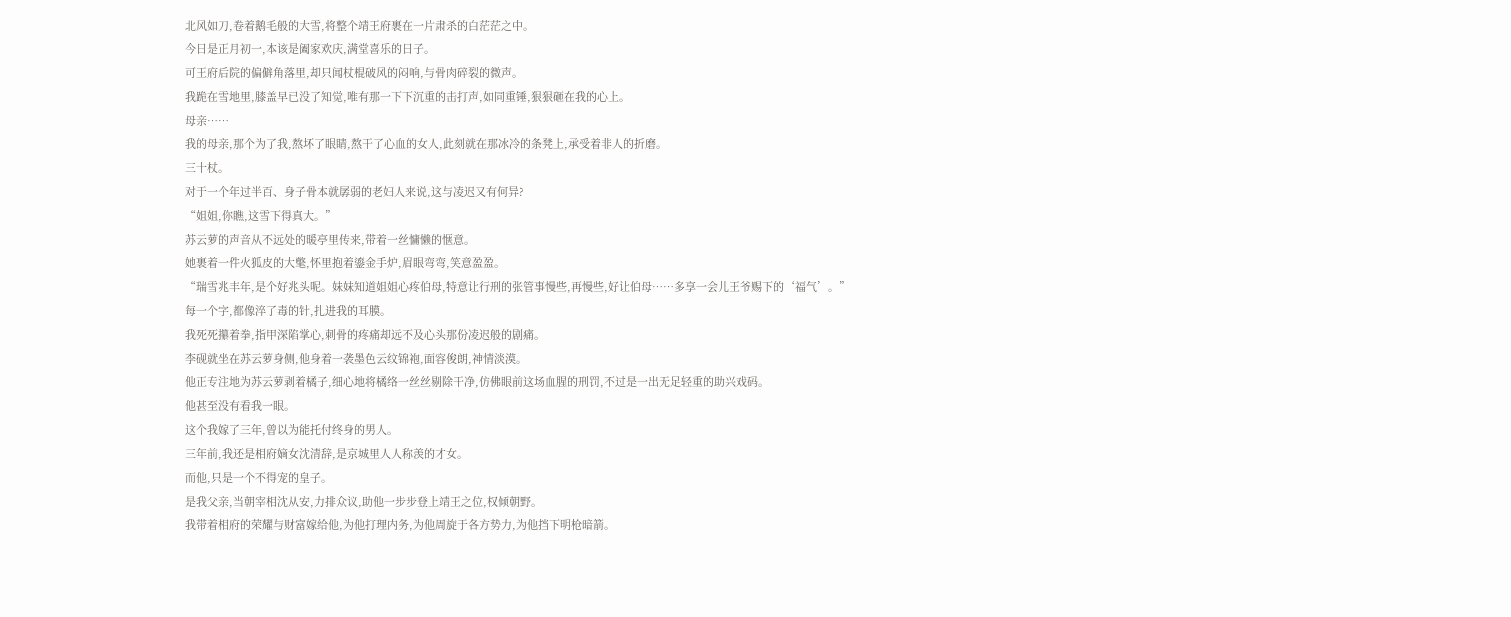北风如刀,卷着鹅毛般的大雪,将整个靖王府裹在一片肃杀的白茫茫之中。
今日是正月初一,本该是阖家欢庆,满堂喜乐的日子。
可王府后院的偏僻角落里,却只闻杖棍破风的闷响,与骨肉碎裂的微声。
我跪在雪地里,膝盖早已没了知觉,唯有那一下下沉重的击打声,如同重锤,狠狠砸在我的心上。
母亲……
我的母亲,那个为了我,熬坏了眼睛,熬干了心血的女人,此刻就在那冰冷的条凳上,承受着非人的折磨。
三十杖。
对于一个年过半百、身子骨本就孱弱的老妇人来说,这与凌迟又有何异?
“姐姐,你瞧,这雪下得真大。”
苏云萝的声音从不远处的暖亭里传来,带着一丝慵懒的惬意。
她裹着一件火狐皮的大氅,怀里抱着鎏金手炉,眉眼弯弯,笑意盈盈。
“瑞雪兆丰年,是个好兆头呢。妹妹知道姐姐心疼伯母,特意让行刑的张管事慢些,再慢些,好让伯母……多享一会儿王爷赐下的‘福气’。”
每一个字,都像淬了毒的针,扎进我的耳膜。
我死死攥着拳,指甲深陷掌心,刺骨的疼痛却远不及心头那份凌迟般的剧痛。
李砚就坐在苏云萝身侧,他身着一袭墨色云纹锦袍,面容俊朗,神情淡漠。
他正专注地为苏云萝剥着橘子,细心地将橘络一丝丝剔除干净,仿佛眼前这场血腥的刑罚,不过是一出无足轻重的助兴戏码。
他甚至没有看我一眼。
这个我嫁了三年,曾以为能托付终身的男人。
三年前,我还是相府嫡女沈清辞,是京城里人人称羡的才女。
而他,只是一个不得宠的皇子。
是我父亲,当朝宰相沈从安,力排众议,助他一步步登上靖王之位,权倾朝野。
我带着相府的荣耀与财富嫁给他,为他打理内务,为他周旋于各方势力,为他挡下明枪暗箭。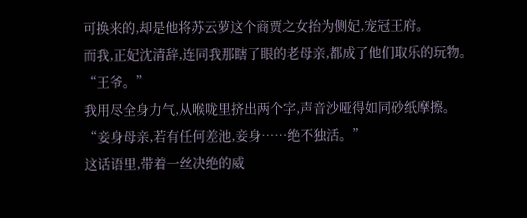可换来的,却是他将苏云萝这个商贾之女抬为侧妃,宠冠王府。
而我,正妃沈清辞,连同我那瞎了眼的老母亲,都成了他们取乐的玩物。
“王爷。”
我用尽全身力气,从喉咙里挤出两个字,声音沙哑得如同砂纸摩擦。
“妾身母亲,若有任何差池,妾身……绝不独活。”
这话语里,带着一丝决绝的威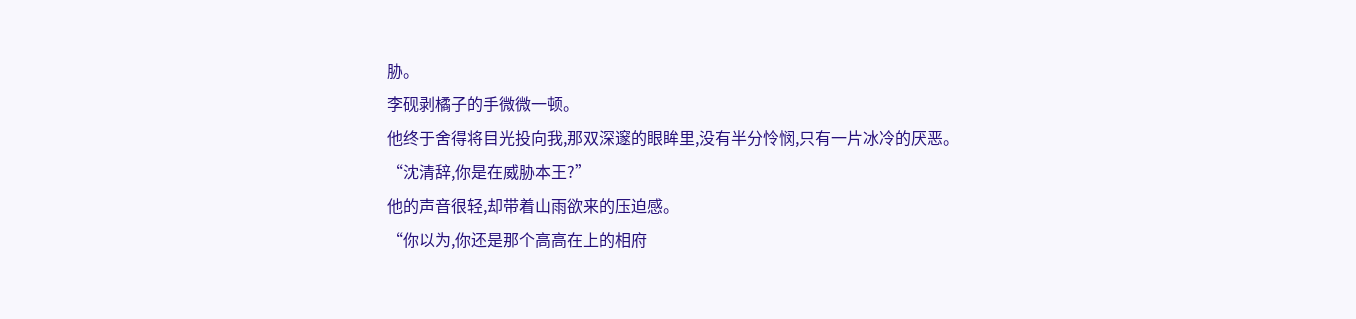胁。
李砚剥橘子的手微微一顿。
他终于舍得将目光投向我,那双深邃的眼眸里,没有半分怜悯,只有一片冰冷的厌恶。
“沈清辞,你是在威胁本王?”
他的声音很轻,却带着山雨欲来的压迫感。
“你以为,你还是那个高高在上的相府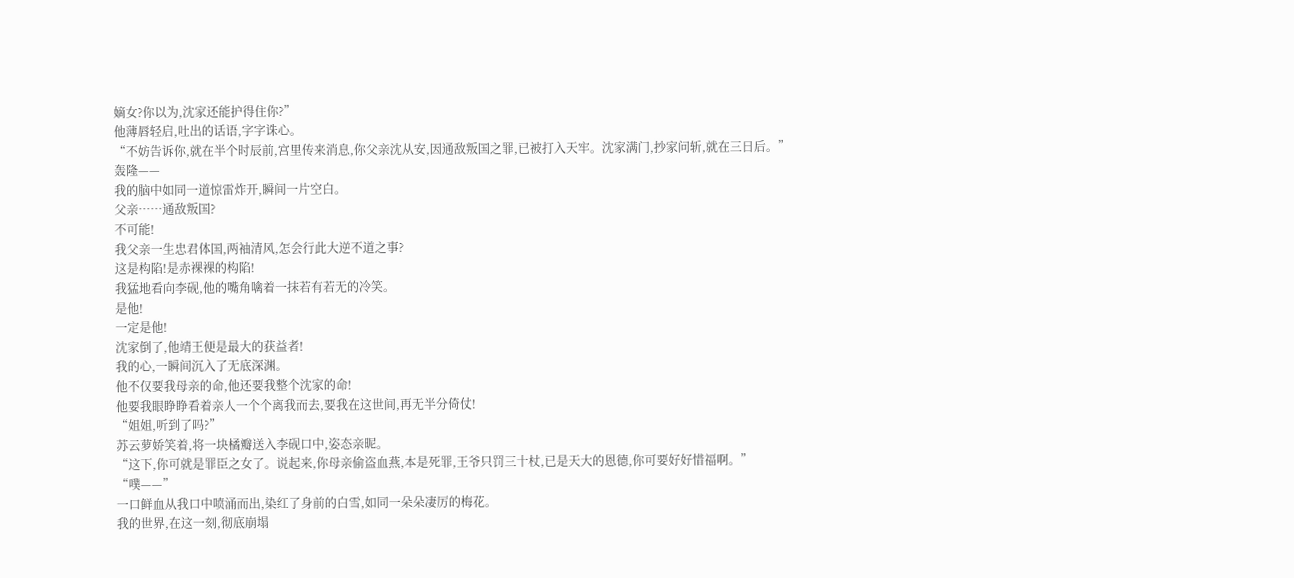嫡女?你以为,沈家还能护得住你?”
他薄唇轻启,吐出的话语,字字诛心。
“不妨告诉你,就在半个时辰前,宫里传来消息,你父亲沈从安,因通敌叛国之罪,已被打入天牢。沈家满门,抄家问斩,就在三日后。”
轰隆——
我的脑中如同一道惊雷炸开,瞬间一片空白。
父亲……通敌叛国?
不可能!
我父亲一生忠君体国,两袖清风,怎会行此大逆不道之事?
这是构陷!是赤裸裸的构陷!
我猛地看向李砚,他的嘴角噙着一抹若有若无的冷笑。
是他!
一定是他!
沈家倒了,他靖王便是最大的获益者!
我的心,一瞬间沉入了无底深渊。
他不仅要我母亲的命,他还要我整个沈家的命!
他要我眼睁睁看着亲人一个个离我而去,要我在这世间,再无半分倚仗!
“姐姐,听到了吗?”
苏云萝娇笑着,将一块橘瓣送入李砚口中,姿态亲昵。
“这下,你可就是罪臣之女了。说起来,你母亲偷盗血燕,本是死罪,王爷只罚三十杖,已是天大的恩德,你可要好好惜福啊。”
“噗——”
一口鲜血从我口中喷涌而出,染红了身前的白雪,如同一朵朵凄厉的梅花。
我的世界,在这一刻,彻底崩塌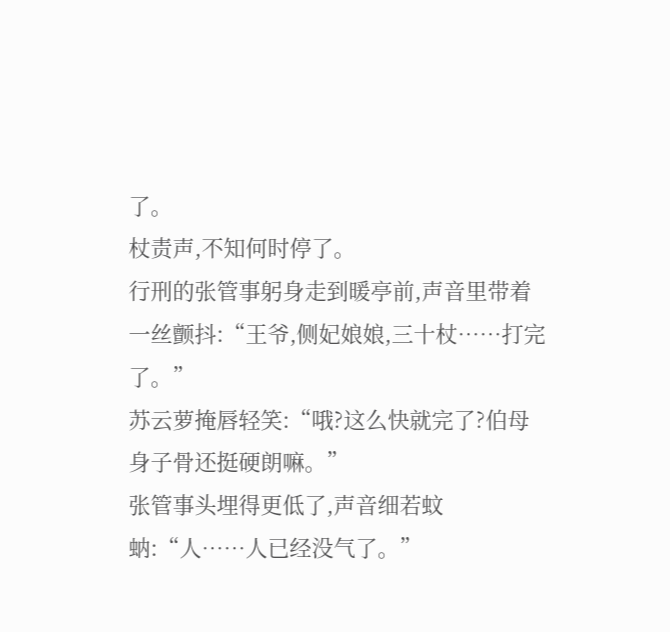了。
杖责声,不知何时停了。
行刑的张管事躬身走到暖亭前,声音里带着一丝颤抖:“王爷,侧妃娘娘,三十杖……打完了。”
苏云萝掩唇轻笑:“哦?这么快就完了?伯母身子骨还挺硬朗嘛。”
张管事头埋得更低了,声音细若蚊蚋:“人……人已经没气了。”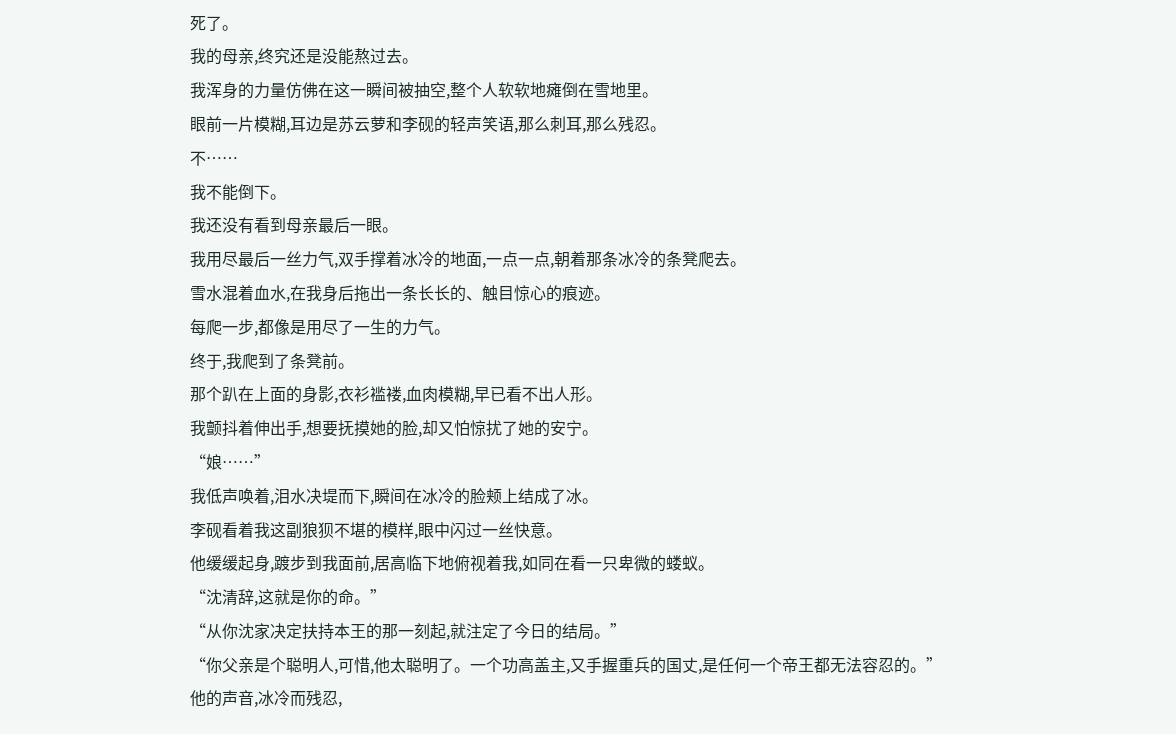死了。
我的母亲,终究还是没能熬过去。
我浑身的力量仿佛在这一瞬间被抽空,整个人软软地瘫倒在雪地里。
眼前一片模糊,耳边是苏云萝和李砚的轻声笑语,那么刺耳,那么残忍。
不……
我不能倒下。
我还没有看到母亲最后一眼。
我用尽最后一丝力气,双手撑着冰冷的地面,一点一点,朝着那条冰冷的条凳爬去。
雪水混着血水,在我身后拖出一条长长的、触目惊心的痕迹。
每爬一步,都像是用尽了一生的力气。
终于,我爬到了条凳前。
那个趴在上面的身影,衣衫褴褛,血肉模糊,早已看不出人形。
我颤抖着伸出手,想要抚摸她的脸,却又怕惊扰了她的安宁。
“娘……”
我低声唤着,泪水决堤而下,瞬间在冰冷的脸颊上结成了冰。
李砚看着我这副狼狈不堪的模样,眼中闪过一丝快意。
他缓缓起身,踱步到我面前,居高临下地俯视着我,如同在看一只卑微的蝼蚁。
“沈清辞,这就是你的命。”
“从你沈家决定扶持本王的那一刻起,就注定了今日的结局。”
“你父亲是个聪明人,可惜,他太聪明了。一个功高盖主,又手握重兵的国丈,是任何一个帝王都无法容忍的。”
他的声音,冰冷而残忍,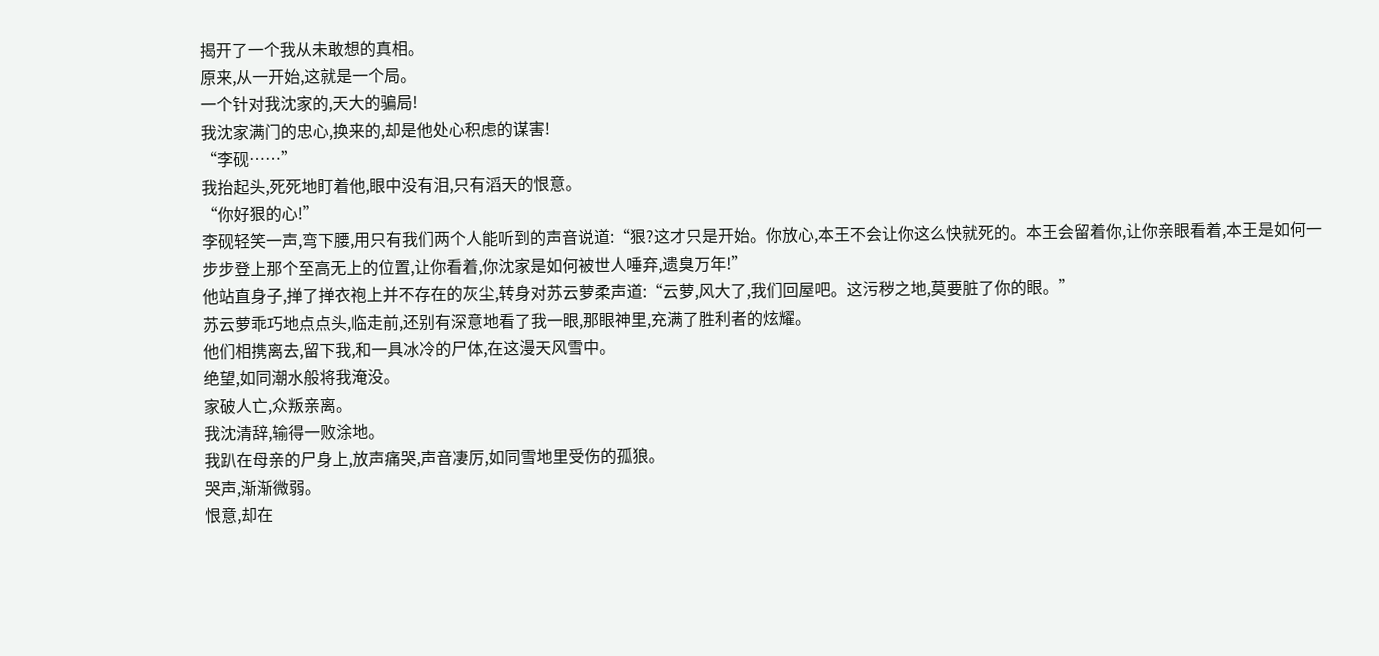揭开了一个我从未敢想的真相。
原来,从一开始,这就是一个局。
一个针对我沈家的,天大的骗局!
我沈家满门的忠心,换来的,却是他处心积虑的谋害!
“李砚……”
我抬起头,死死地盯着他,眼中没有泪,只有滔天的恨意。
“你好狠的心!”
李砚轻笑一声,弯下腰,用只有我们两个人能听到的声音说道:“狠?这才只是开始。你放心,本王不会让你这么快就死的。本王会留着你,让你亲眼看着,本王是如何一步步登上那个至高无上的位置,让你看着,你沈家是如何被世人唾弃,遗臭万年!”
他站直身子,掸了掸衣袍上并不存在的灰尘,转身对苏云萝柔声道:“云萝,风大了,我们回屋吧。这污秽之地,莫要脏了你的眼。”
苏云萝乖巧地点点头,临走前,还别有深意地看了我一眼,那眼神里,充满了胜利者的炫耀。
他们相携离去,留下我,和一具冰冷的尸体,在这漫天风雪中。
绝望,如同潮水般将我淹没。
家破人亡,众叛亲离。
我沈清辞,输得一败涂地。
我趴在母亲的尸身上,放声痛哭,声音凄厉,如同雪地里受伤的孤狼。
哭声,渐渐微弱。
恨意,却在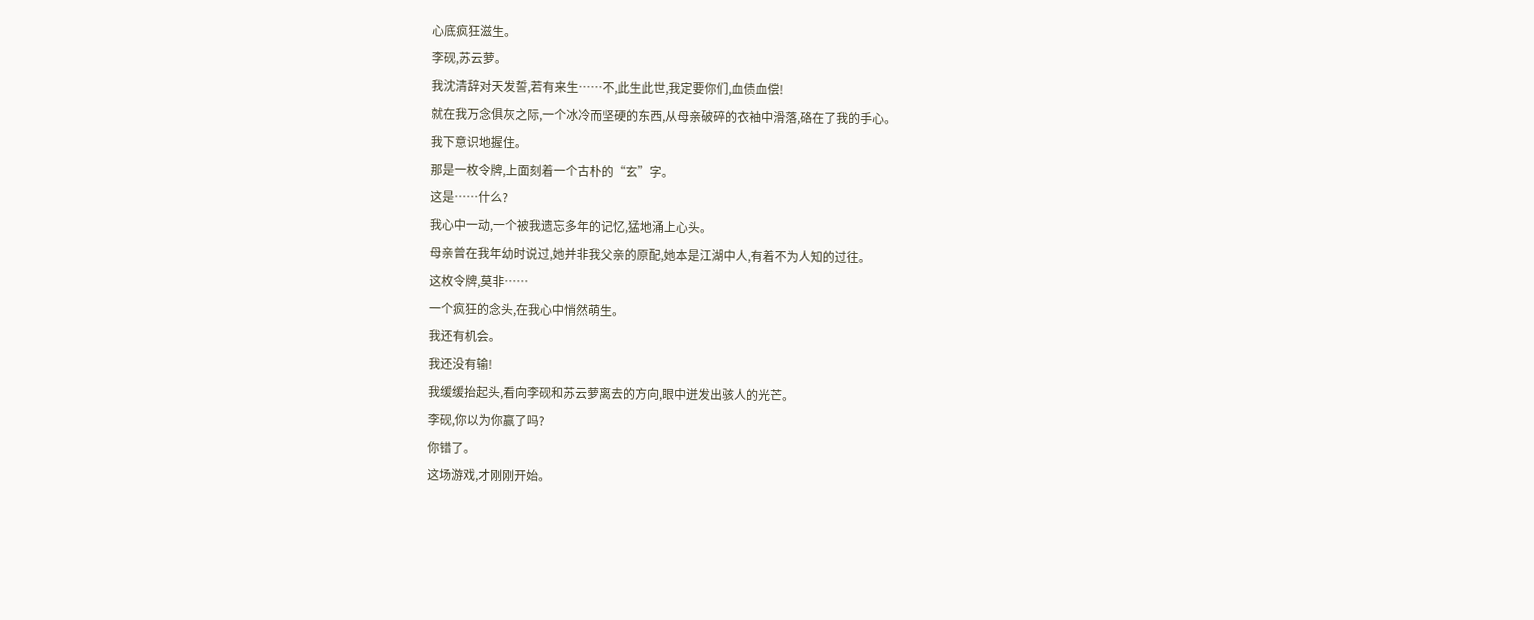心底疯狂滋生。
李砚,苏云萝。
我沈清辞对天发誓,若有来生……不,此生此世,我定要你们,血债血偿!
就在我万念俱灰之际,一个冰冷而坚硬的东西,从母亲破碎的衣袖中滑落,硌在了我的手心。
我下意识地握住。
那是一枚令牌,上面刻着一个古朴的“玄”字。
这是……什么?
我心中一动,一个被我遗忘多年的记忆,猛地涌上心头。
母亲曾在我年幼时说过,她并非我父亲的原配,她本是江湖中人,有着不为人知的过往。
这枚令牌,莫非……
一个疯狂的念头,在我心中悄然萌生。
我还有机会。
我还没有输!
我缓缓抬起头,看向李砚和苏云萝离去的方向,眼中迸发出骇人的光芒。
李砚,你以为你赢了吗?
你错了。
这场游戏,才刚刚开始。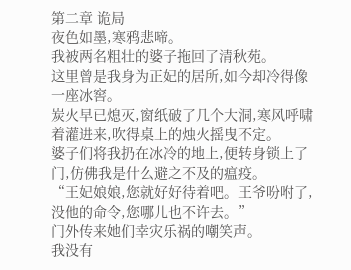第二章 诡局
夜色如墨,寒鸦悲啼。
我被两名粗壮的婆子拖回了清秋苑。
这里曾是我身为正妃的居所,如今却冷得像一座冰窖。
炭火早已熄灭,窗纸破了几个大洞,寒风呼啸着灌进来,吹得桌上的烛火摇曳不定。
婆子们将我扔在冰冷的地上,便转身锁上了门,仿佛我是什么避之不及的瘟疫。
“王妃娘娘,您就好好待着吧。王爷吩咐了,没他的命令,您哪儿也不许去。”
门外传来她们幸灾乐祸的嘲笑声。
我没有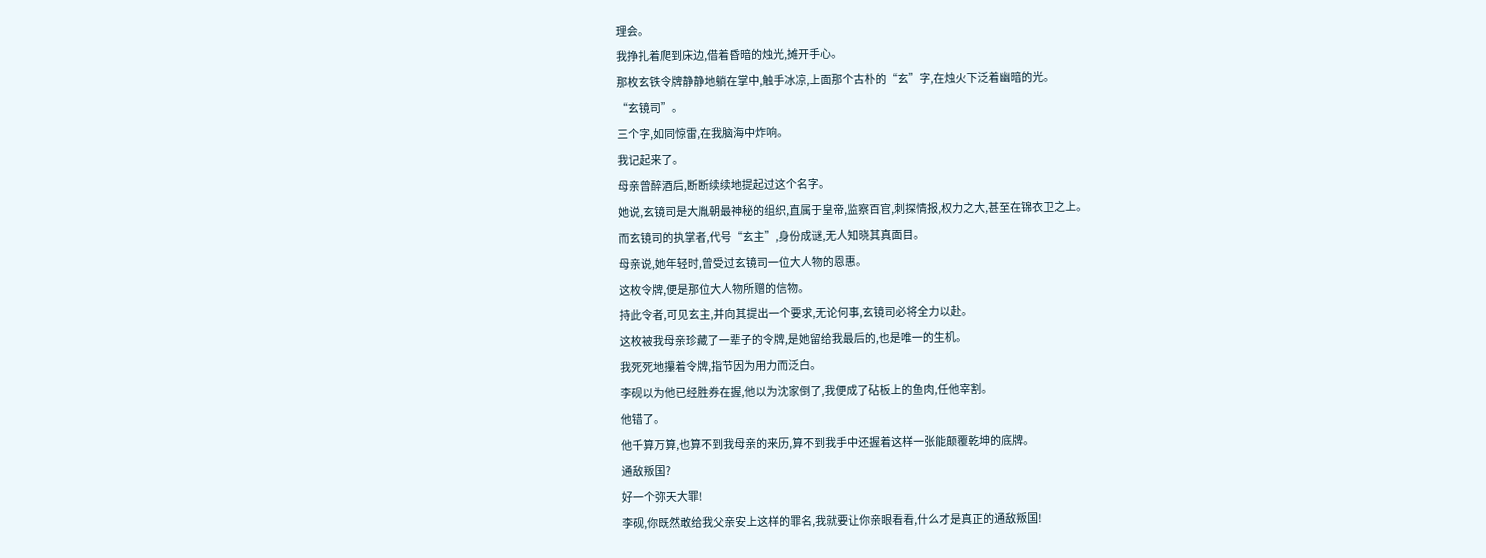理会。
我挣扎着爬到床边,借着昏暗的烛光,摊开手心。
那枚玄铁令牌静静地躺在掌中,触手冰凉,上面那个古朴的“玄”字,在烛火下泛着幽暗的光。
“玄镜司”。
三个字,如同惊雷,在我脑海中炸响。
我记起来了。
母亲曾醉酒后,断断续续地提起过这个名字。
她说,玄镜司是大胤朝最神秘的组织,直属于皇帝,监察百官,刺探情报,权力之大,甚至在锦衣卫之上。
而玄镜司的执掌者,代号“玄主”,身份成谜,无人知晓其真面目。
母亲说,她年轻时,曾受过玄镜司一位大人物的恩惠。
这枚令牌,便是那位大人物所赠的信物。
持此令者,可见玄主,并向其提出一个要求,无论何事,玄镜司必将全力以赴。
这枚被我母亲珍藏了一辈子的令牌,是她留给我最后的,也是唯一的生机。
我死死地攥着令牌,指节因为用力而泛白。
李砚以为他已经胜券在握,他以为沈家倒了,我便成了砧板上的鱼肉,任他宰割。
他错了。
他千算万算,也算不到我母亲的来历,算不到我手中还握着这样一张能颠覆乾坤的底牌。
通敌叛国?
好一个弥天大罪!
李砚,你既然敢给我父亲安上这样的罪名,我就要让你亲眼看看,什么才是真正的通敌叛国!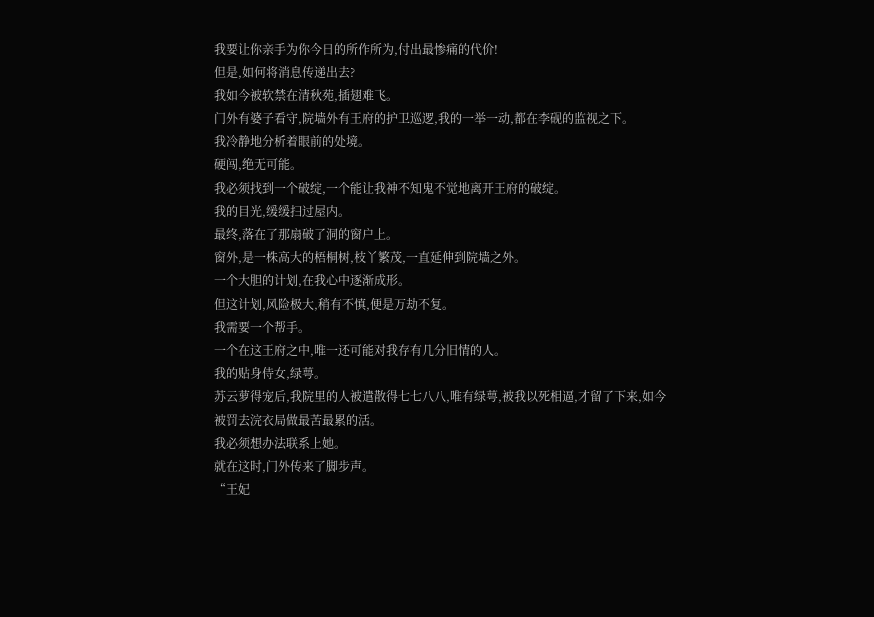我要让你亲手为你今日的所作所为,付出最惨痛的代价!
但是,如何将消息传递出去?
我如今被软禁在清秋苑,插翅难飞。
门外有婆子看守,院墙外有王府的护卫巡逻,我的一举一动,都在李砚的监视之下。
我冷静地分析着眼前的处境。
硬闯,绝无可能。
我必须找到一个破绽,一个能让我神不知鬼不觉地离开王府的破绽。
我的目光,缓缓扫过屋内。
最终,落在了那扇破了洞的窗户上。
窗外,是一株高大的梧桐树,枝丫繁茂,一直延伸到院墙之外。
一个大胆的计划,在我心中逐渐成形。
但这计划,风险极大,稍有不慎,便是万劫不复。
我需要一个帮手。
一个在这王府之中,唯一还可能对我存有几分旧情的人。
我的贴身侍女,绿萼。
苏云萝得宠后,我院里的人被遣散得七七八八,唯有绿萼,被我以死相逼,才留了下来,如今被罚去浣衣局做最苦最累的活。
我必须想办法联系上她。
就在这时,门外传来了脚步声。
“王妃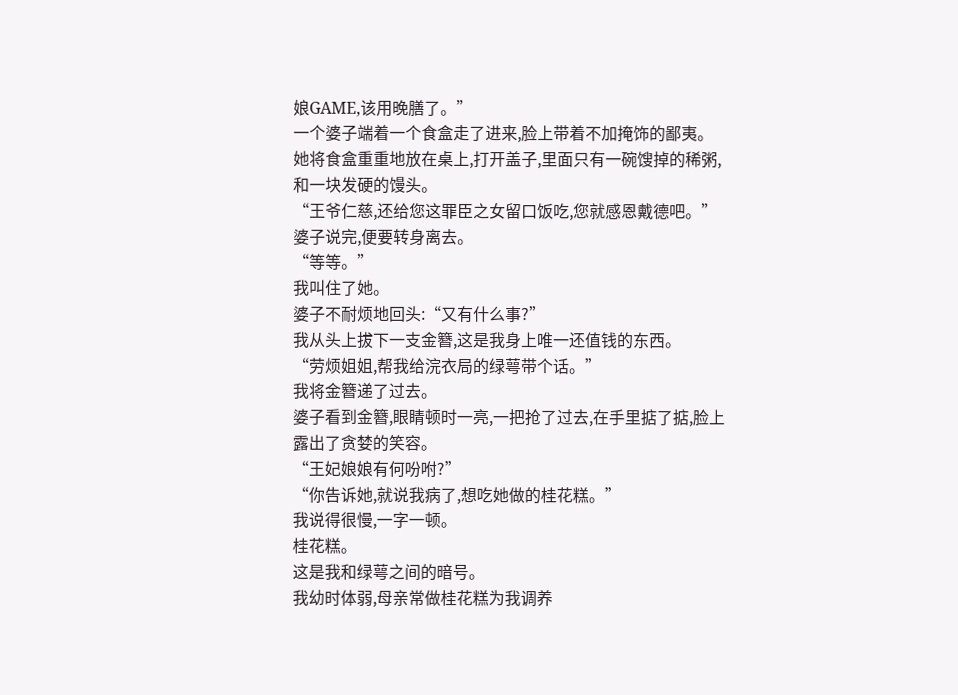娘GAME,该用晚膳了。”
一个婆子端着一个食盒走了进来,脸上带着不加掩饰的鄙夷。
她将食盒重重地放在桌上,打开盖子,里面只有一碗馊掉的稀粥,和一块发硬的馒头。
“王爷仁慈,还给您这罪臣之女留口饭吃,您就感恩戴德吧。”
婆子说完,便要转身离去。
“等等。”
我叫住了她。
婆子不耐烦地回头:“又有什么事?”
我从头上拔下一支金簪,这是我身上唯一还值钱的东西。
“劳烦姐姐,帮我给浣衣局的绿萼带个话。”
我将金簪递了过去。
婆子看到金簪,眼睛顿时一亮,一把抢了过去,在手里掂了掂,脸上露出了贪婪的笑容。
“王妃娘娘有何吩咐?”
“你告诉她,就说我病了,想吃她做的桂花糕。”
我说得很慢,一字一顿。
桂花糕。
这是我和绿萼之间的暗号。
我幼时体弱,母亲常做桂花糕为我调养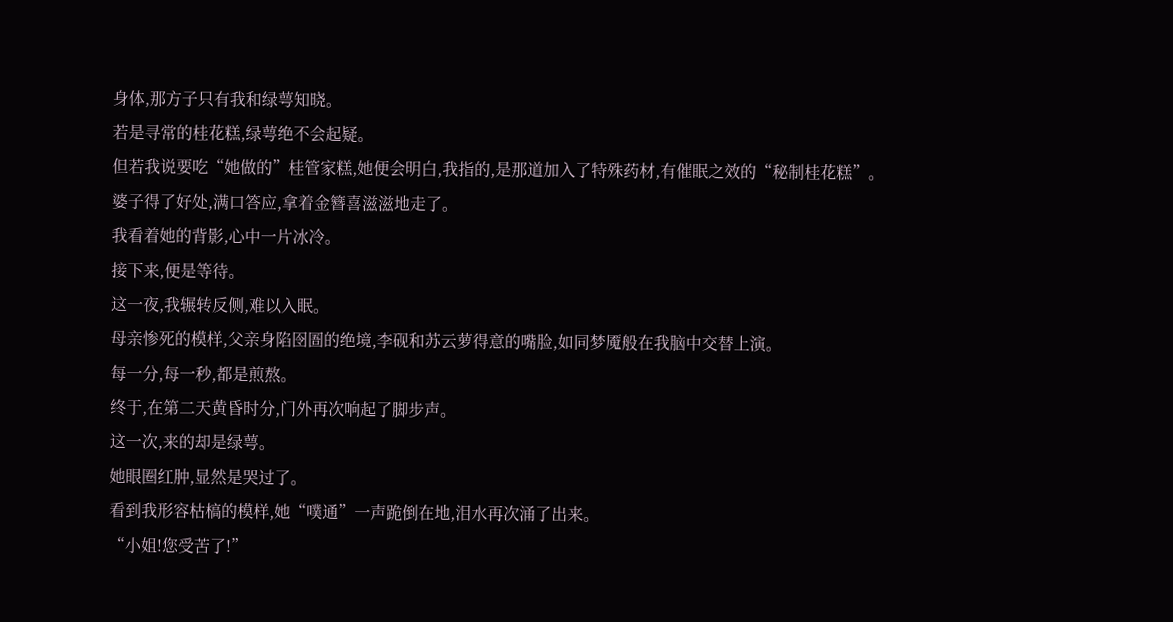身体,那方子只有我和绿萼知晓。
若是寻常的桂花糕,绿萼绝不会起疑。
但若我说要吃“她做的”桂管家糕,她便会明白,我指的,是那道加入了特殊药材,有催眠之效的“秘制桂花糕”。
婆子得了好处,满口答应,拿着金簪喜滋滋地走了。
我看着她的背影,心中一片冰冷。
接下来,便是等待。
这一夜,我辗转反侧,难以入眠。
母亲惨死的模样,父亲身陷囹圄的绝境,李砚和苏云萝得意的嘴脸,如同梦魇般在我脑中交替上演。
每一分,每一秒,都是煎熬。
终于,在第二天黄昏时分,门外再次响起了脚步声。
这一次,来的却是绿萼。
她眼圈红肿,显然是哭过了。
看到我形容枯槁的模样,她“噗通”一声跪倒在地,泪水再次涌了出来。
“小姐!您受苦了!”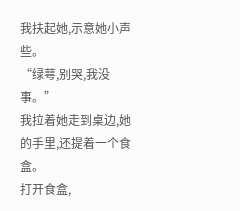我扶起她,示意她小声些。
“绿萼,别哭,我没事。”
我拉着她走到桌边,她的手里,还提着一个食盒。
打开食盒,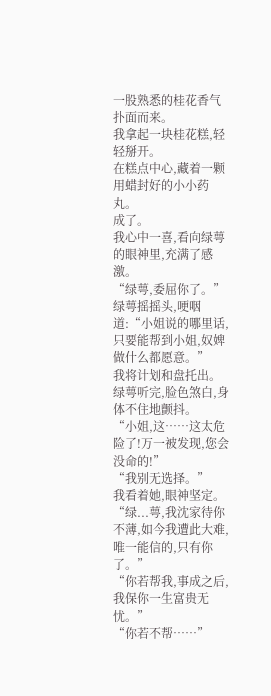一股熟悉的桂花香气扑面而来。
我拿起一块桂花糕,轻轻掰开。
在糕点中心,藏着一颗用蜡封好的小小药丸。
成了。
我心中一喜,看向绿萼的眼神里,充满了感激。
“绿萼,委屈你了。”
绿萼摇摇头,哽咽道:“小姐说的哪里话,只要能帮到小姐,奴婢做什么都愿意。”
我将计划和盘托出。
绿萼听完,脸色煞白,身体不住地颤抖。
“小姐,这……这太危险了!万一被发现,您会没命的!”
“我别无选择。”
我看着她,眼神坚定。
“绿...萼,我沈家待你不薄,如今我遭此大难,唯一能信的,只有你了。”
“你若帮我,事成之后,我保你一生富贵无忧。”
“你若不帮……”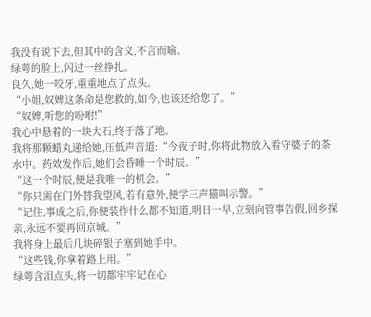我没有说下去,但其中的含义,不言而喻。
绿萼的脸上,闪过一丝挣扎。
良久,她一咬牙,重重地点了点头。
“小姐,奴婢这条命是您救的,如今,也该还给您了。”
“奴婢,听您的吩咐!”
我心中悬着的一块大石,终于落了地。
我将那颗蜡丸递给她,压低声音道:“今夜子时,你将此物放入看守婆子的茶水中。药效发作后,她们会昏睡一个时辰。”
“这一个时辰,便是我唯一的机会。”
“你只需在门外替我望风,若有意外,便学三声猫叫示警。”
“记住,事成之后,你便装作什么都不知道,明日一早,立刻向管事告假,回乡探亲,永远不要再回京城。”
我将身上最后几块碎银子塞到她手中。
“这些钱,你拿着路上用。”
绿萼含泪点头,将一切都牢牢记在心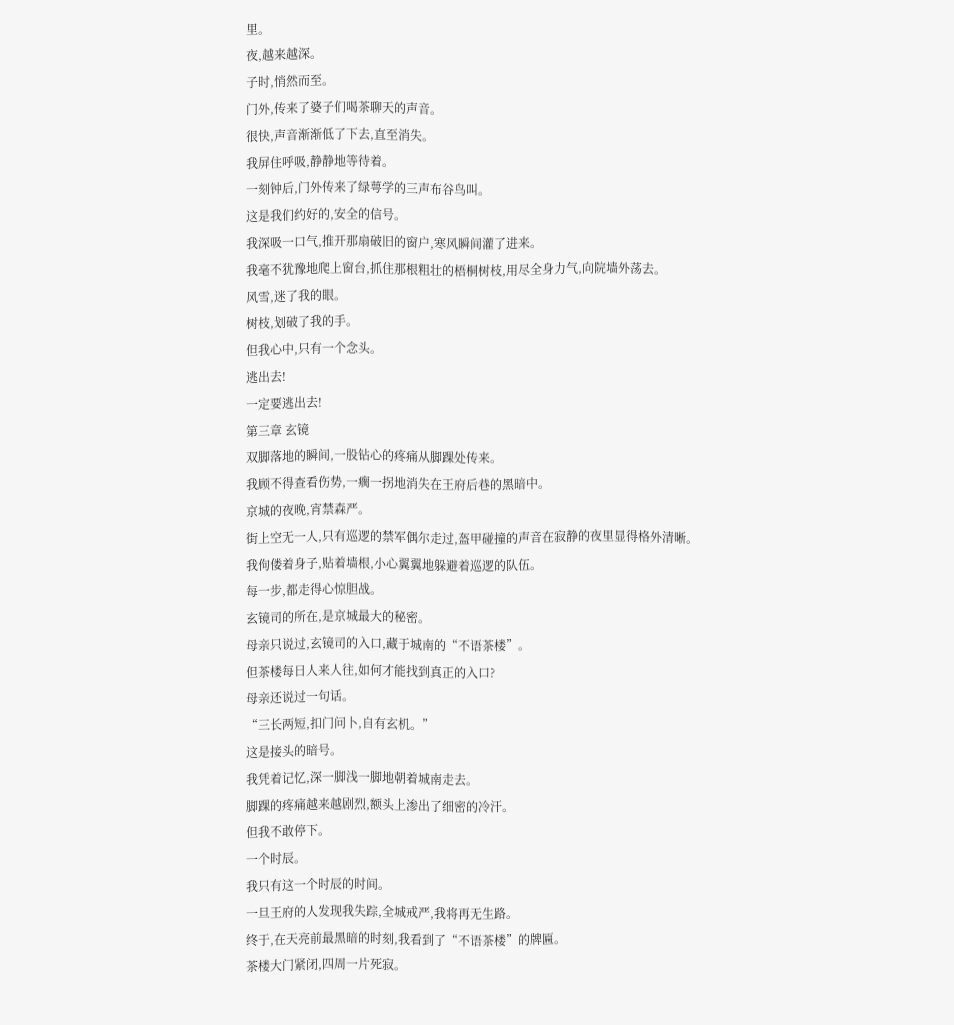里。
夜,越来越深。
子时,悄然而至。
门外,传来了婆子们喝茶聊天的声音。
很快,声音渐渐低了下去,直至消失。
我屏住呼吸,静静地等待着。
一刻钟后,门外传来了绿萼学的三声布谷鸟叫。
这是我们约好的,安全的信号。
我深吸一口气,推开那扇破旧的窗户,寒风瞬间灌了进来。
我毫不犹豫地爬上窗台,抓住那根粗壮的梧桐树枝,用尽全身力气,向院墙外荡去。
风雪,迷了我的眼。
树枝,划破了我的手。
但我心中,只有一个念头。
逃出去!
一定要逃出去!
第三章 玄镜
双脚落地的瞬间,一股钻心的疼痛从脚踝处传来。
我顾不得查看伤势,一瘸一拐地消失在王府后巷的黑暗中。
京城的夜晚,宵禁森严。
街上空无一人,只有巡逻的禁军偶尔走过,盔甲碰撞的声音在寂静的夜里显得格外清晰。
我佝偻着身子,贴着墙根,小心翼翼地躲避着巡逻的队伍。
每一步,都走得心惊胆战。
玄镜司的所在,是京城最大的秘密。
母亲只说过,玄镜司的入口,藏于城南的“不语茶楼”。
但茶楼每日人来人往,如何才能找到真正的入口?
母亲还说过一句话。
“三长两短,扣门问卜,自有玄机。”
这是接头的暗号。
我凭着记忆,深一脚浅一脚地朝着城南走去。
脚踝的疼痛越来越剧烈,额头上渗出了细密的冷汗。
但我不敢停下。
一个时辰。
我只有这一个时辰的时间。
一旦王府的人发现我失踪,全城戒严,我将再无生路。
终于,在天亮前最黑暗的时刻,我看到了“不语茶楼”的牌匾。
茶楼大门紧闭,四周一片死寂。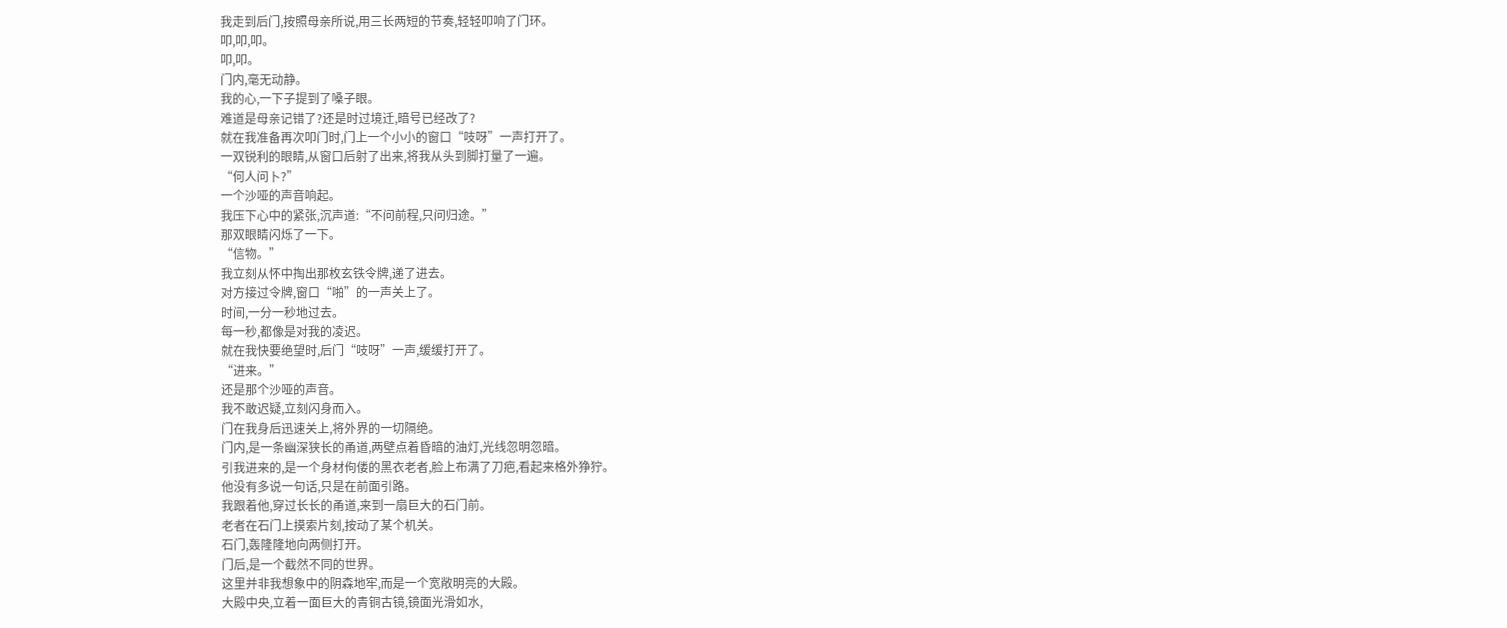我走到后门,按照母亲所说,用三长两短的节奏,轻轻叩响了门环。
叩,叩,叩。
叩,叩。
门内,毫无动静。
我的心,一下子提到了嗓子眼。
难道是母亲记错了?还是时过境迁,暗号已经改了?
就在我准备再次叩门时,门上一个小小的窗口“吱呀”一声打开了。
一双锐利的眼睛,从窗口后射了出来,将我从头到脚打量了一遍。
“何人问卜?”
一个沙哑的声音响起。
我压下心中的紧张,沉声道:“不问前程,只问归途。”
那双眼睛闪烁了一下。
“信物。”
我立刻从怀中掏出那枚玄铁令牌,递了进去。
对方接过令牌,窗口“啪”的一声关上了。
时间,一分一秒地过去。
每一秒,都像是对我的凌迟。
就在我快要绝望时,后门“吱呀”一声,缓缓打开了。
“进来。”
还是那个沙哑的声音。
我不敢迟疑,立刻闪身而入。
门在我身后迅速关上,将外界的一切隔绝。
门内,是一条幽深狭长的甬道,两壁点着昏暗的油灯,光线忽明忽暗。
引我进来的,是一个身材佝偻的黑衣老者,脸上布满了刀疤,看起来格外狰狞。
他没有多说一句话,只是在前面引路。
我跟着他,穿过长长的甬道,来到一扇巨大的石门前。
老者在石门上摸索片刻,按动了某个机关。
石门,轰隆隆地向两侧打开。
门后,是一个截然不同的世界。
这里并非我想象中的阴森地牢,而是一个宽敞明亮的大殿。
大殿中央,立着一面巨大的青铜古镜,镜面光滑如水,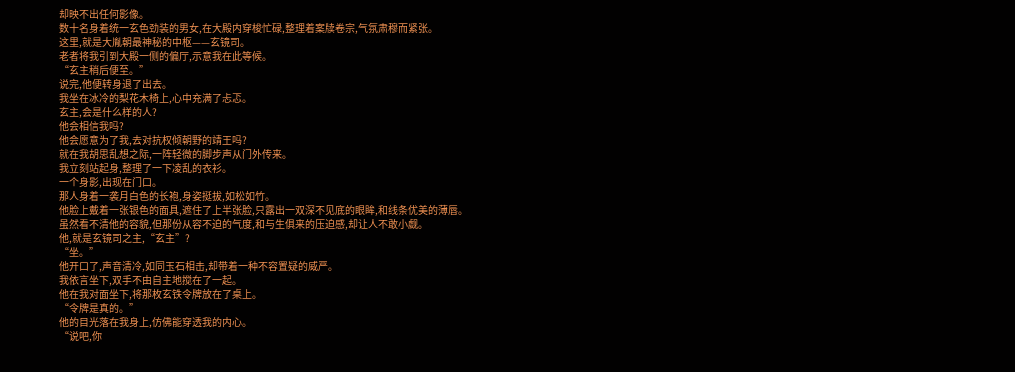却映不出任何影像。
数十名身着统一玄色劲装的男女,在大殿内穿梭忙碌,整理着案牍卷宗,气氛肃穆而紧张。
这里,就是大胤朝最神秘的中枢——玄镜司。
老者将我引到大殿一侧的偏厅,示意我在此等候。
“玄主稍后便至。”
说完,他便转身退了出去。
我坐在冰冷的梨花木椅上,心中充满了忐忑。
玄主,会是什么样的人?
他会相信我吗?
他会愿意为了我,去对抗权倾朝野的靖王吗?
就在我胡思乱想之际,一阵轻微的脚步声从门外传来。
我立刻站起身,整理了一下凌乱的衣衫。
一个身影,出现在门口。
那人身着一袭月白色的长袍,身姿挺拔,如松如竹。
他脸上戴着一张银色的面具,遮住了上半张脸,只露出一双深不见底的眼眸,和线条优美的薄唇。
虽然看不清他的容貌,但那份从容不迫的气度,和与生俱来的压迫感,却让人不敢小觑。
他,就是玄镜司之主,“玄主”?
“坐。”
他开口了,声音清冷,如同玉石相击,却带着一种不容置疑的威严。
我依言坐下,双手不由自主地搅在了一起。
他在我对面坐下,将那枚玄铁令牌放在了桌上。
“令牌是真的。”
他的目光落在我身上,仿佛能穿透我的内心。
“说吧,你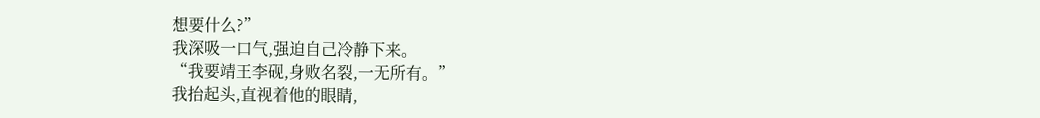想要什么?”
我深吸一口气,强迫自己冷静下来。
“我要靖王李砚,身败名裂,一无所有。”
我抬起头,直视着他的眼睛,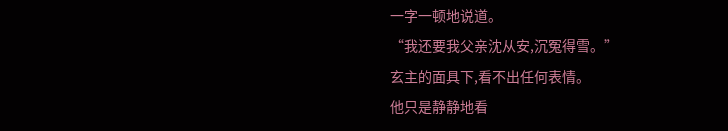一字一顿地说道。
“我还要我父亲沈从安,沉冤得雪。”
玄主的面具下,看不出任何表情。
他只是静静地看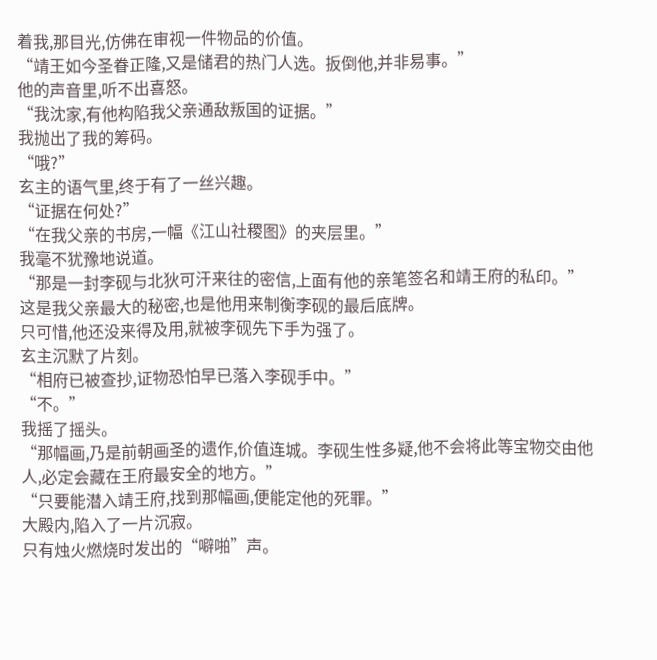着我,那目光,仿佛在审视一件物品的价值。
“靖王如今圣眷正隆,又是储君的热门人选。扳倒他,并非易事。”
他的声音里,听不出喜怒。
“我沈家,有他构陷我父亲通敌叛国的证据。”
我抛出了我的筹码。
“哦?”
玄主的语气里,终于有了一丝兴趣。
“证据在何处?”
“在我父亲的书房,一幅《江山社稷图》的夹层里。”
我毫不犹豫地说道。
“那是一封李砚与北狄可汗来往的密信,上面有他的亲笔签名和靖王府的私印。”
这是我父亲最大的秘密,也是他用来制衡李砚的最后底牌。
只可惜,他还没来得及用,就被李砚先下手为强了。
玄主沉默了片刻。
“相府已被查抄,证物恐怕早已落入李砚手中。”
“不。”
我摇了摇头。
“那幅画,乃是前朝画圣的遗作,价值连城。李砚生性多疑,他不会将此等宝物交由他人,必定会藏在王府最安全的地方。”
“只要能潜入靖王府,找到那幅画,便能定他的死罪。”
大殿内,陷入了一片沉寂。
只有烛火燃烧时发出的“噼啪”声。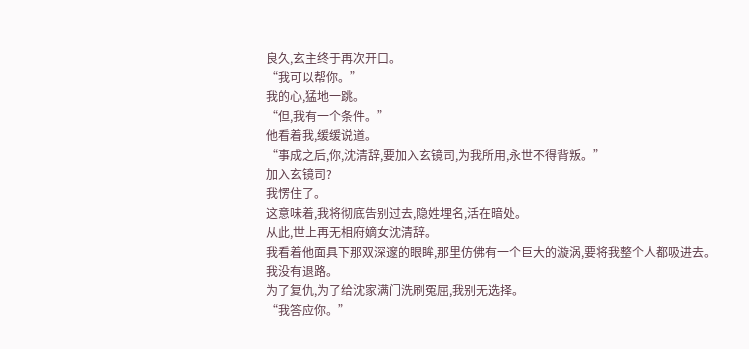良久,玄主终于再次开口。
“我可以帮你。”
我的心,猛地一跳。
“但,我有一个条件。”
他看着我,缓缓说道。
“事成之后,你,沈清辞,要加入玄镜司,为我所用,永世不得背叛。”
加入玄镜司?
我愣住了。
这意味着,我将彻底告别过去,隐姓埋名,活在暗处。
从此,世上再无相府嫡女沈清辞。
我看着他面具下那双深邃的眼眸,那里仿佛有一个巨大的漩涡,要将我整个人都吸进去。
我没有退路。
为了复仇,为了给沈家满门洗刷冤屈,我别无选择。
“我答应你。”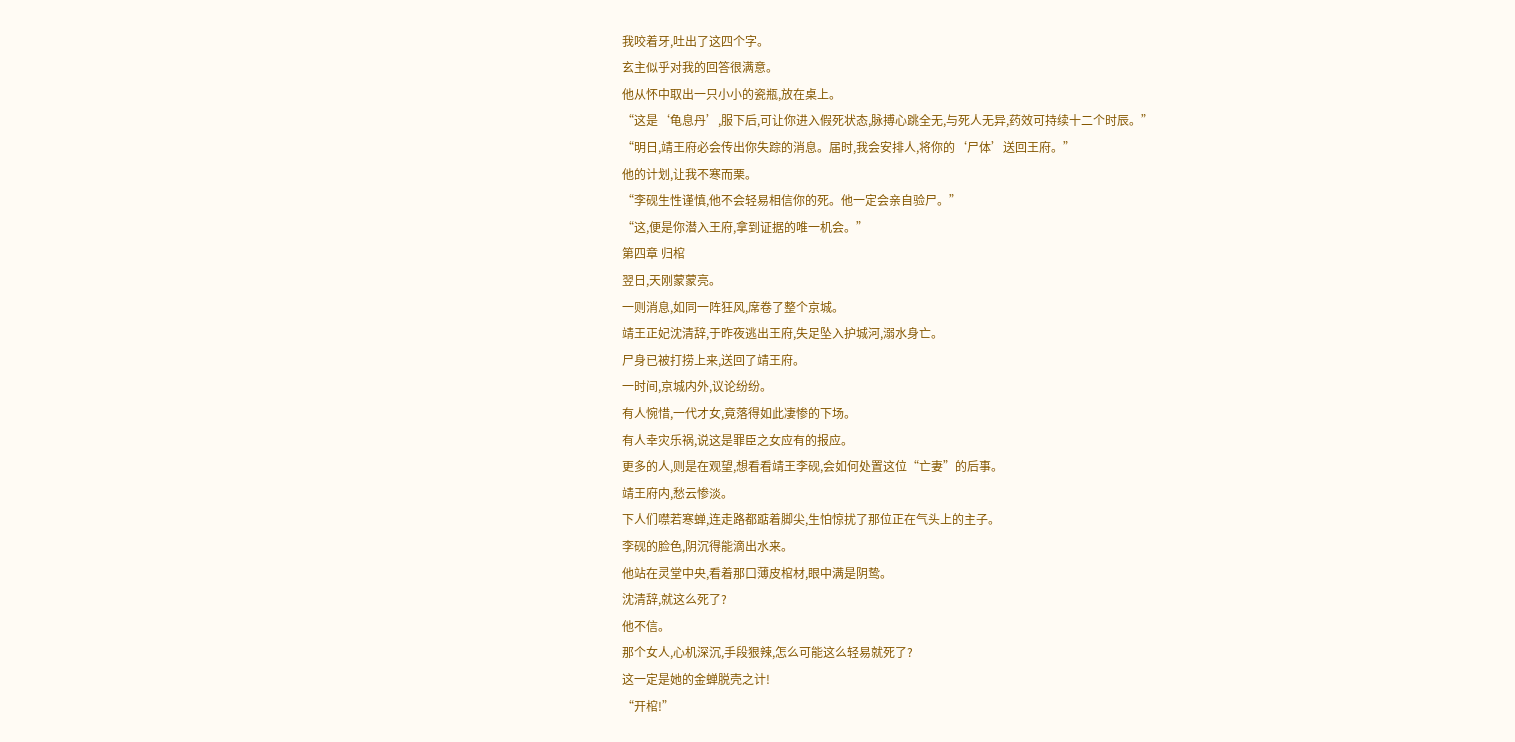我咬着牙,吐出了这四个字。
玄主似乎对我的回答很满意。
他从怀中取出一只小小的瓷瓶,放在桌上。
“这是‘龟息丹’,服下后,可让你进入假死状态,脉搏心跳全无,与死人无异,药效可持续十二个时辰。”
“明日,靖王府必会传出你失踪的消息。届时,我会安排人,将你的‘尸体’送回王府。”
他的计划,让我不寒而栗。
“李砚生性谨慎,他不会轻易相信你的死。他一定会亲自验尸。”
“这,便是你潜入王府,拿到证据的唯一机会。”
第四章 归棺
翌日,天刚蒙蒙亮。
一则消息,如同一阵狂风,席卷了整个京城。
靖王正妃沈清辞,于昨夜逃出王府,失足坠入护城河,溺水身亡。
尸身已被打捞上来,送回了靖王府。
一时间,京城内外,议论纷纷。
有人惋惜,一代才女,竟落得如此凄惨的下场。
有人幸灾乐祸,说这是罪臣之女应有的报应。
更多的人,则是在观望,想看看靖王李砚,会如何处置这位“亡妻”的后事。
靖王府内,愁云惨淡。
下人们噤若寒蝉,连走路都踮着脚尖,生怕惊扰了那位正在气头上的主子。
李砚的脸色,阴沉得能滴出水来。
他站在灵堂中央,看着那口薄皮棺材,眼中满是阴鸷。
沈清辞,就这么死了?
他不信。
那个女人,心机深沉,手段狠辣,怎么可能这么轻易就死了?
这一定是她的金蝉脱壳之计!
“开棺!”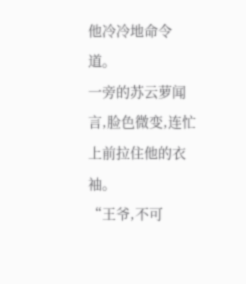他冷冷地命令道。
一旁的苏云萝闻言,脸色微变,连忙上前拉住他的衣袖。
“王爷,不可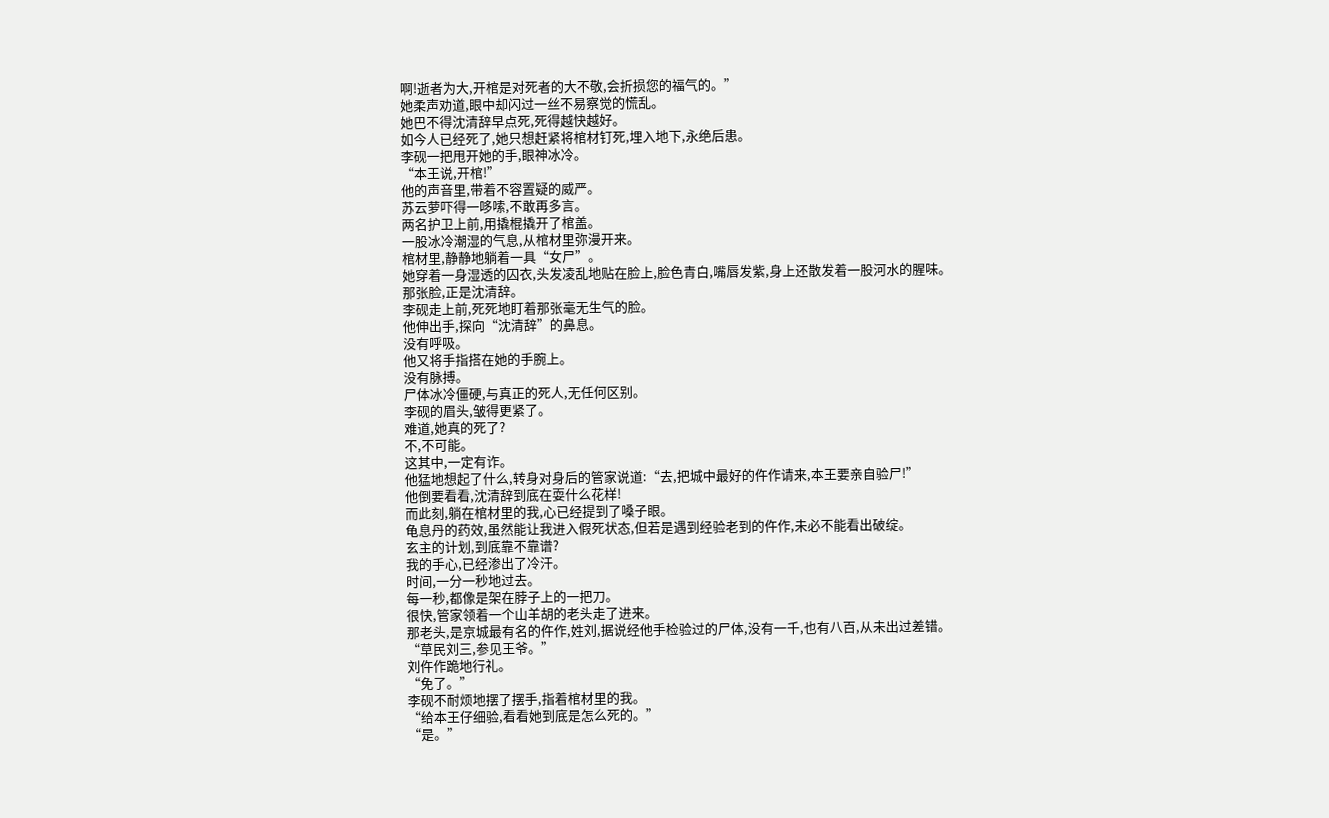啊!逝者为大,开棺是对死者的大不敬,会折损您的福气的。”
她柔声劝道,眼中却闪过一丝不易察觉的慌乱。
她巴不得沈清辞早点死,死得越快越好。
如今人已经死了,她只想赶紧将棺材钉死,埋入地下,永绝后患。
李砚一把甩开她的手,眼神冰冷。
“本王说,开棺!”
他的声音里,带着不容置疑的威严。
苏云萝吓得一哆嗦,不敢再多言。
两名护卫上前,用撬棍撬开了棺盖。
一股冰冷潮湿的气息,从棺材里弥漫开来。
棺材里,静静地躺着一具“女尸”。
她穿着一身湿透的囚衣,头发凌乱地贴在脸上,脸色青白,嘴唇发紫,身上还散发着一股河水的腥味。
那张脸,正是沈清辞。
李砚走上前,死死地盯着那张毫无生气的脸。
他伸出手,探向“沈清辞”的鼻息。
没有呼吸。
他又将手指搭在她的手腕上。
没有脉搏。
尸体冰冷僵硬,与真正的死人,无任何区别。
李砚的眉头,皱得更紧了。
难道,她真的死了?
不,不可能。
这其中,一定有诈。
他猛地想起了什么,转身对身后的管家说道:“去,把城中最好的仵作请来,本王要亲自验尸!”
他倒要看看,沈清辞到底在耍什么花样!
而此刻,躺在棺材里的我,心已经提到了嗓子眼。
龟息丹的药效,虽然能让我进入假死状态,但若是遇到经验老到的仵作,未必不能看出破绽。
玄主的计划,到底靠不靠谱?
我的手心,已经渗出了冷汗。
时间,一分一秒地过去。
每一秒,都像是架在脖子上的一把刀。
很快,管家领着一个山羊胡的老头走了进来。
那老头,是京城最有名的仵作,姓刘,据说经他手检验过的尸体,没有一千,也有八百,从未出过差错。
“草民刘三,参见王爷。”
刘仵作跪地行礼。
“免了。”
李砚不耐烦地摆了摆手,指着棺材里的我。
“给本王仔细验,看看她到底是怎么死的。”
“是。”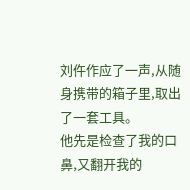刘仵作应了一声,从随身携带的箱子里,取出了一套工具。
他先是检查了我的口鼻,又翻开我的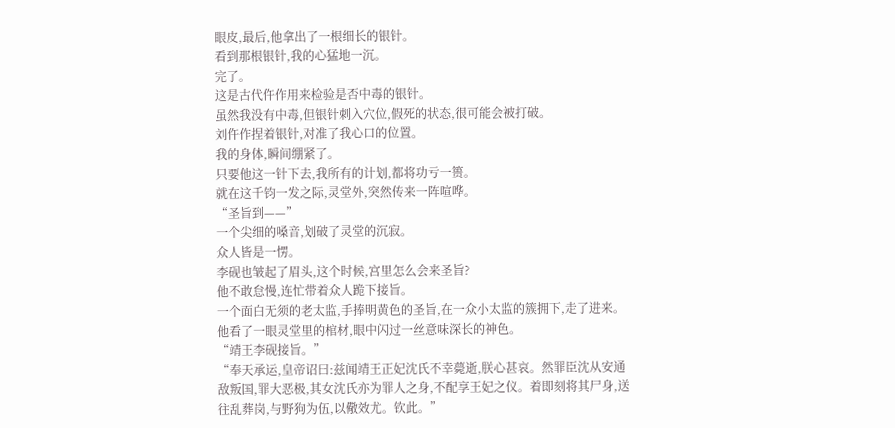眼皮,最后,他拿出了一根细长的银针。
看到那根银针,我的心猛地一沉。
完了。
这是古代仵作用来检验是否中毒的银针。
虽然我没有中毒,但银针刺入穴位,假死的状态,很可能会被打破。
刘仵作捏着银针,对准了我心口的位置。
我的身体,瞬间绷紧了。
只要他这一针下去,我所有的计划,都将功亏一篑。
就在这千钧一发之际,灵堂外,突然传来一阵喧哗。
“圣旨到——”
一个尖细的嗓音,划破了灵堂的沉寂。
众人皆是一愣。
李砚也皱起了眉头,这个时候,宫里怎么会来圣旨?
他不敢怠慢,连忙带着众人跪下接旨。
一个面白无须的老太监,手捧明黄色的圣旨,在一众小太监的簇拥下,走了进来。
他看了一眼灵堂里的棺材,眼中闪过一丝意味深长的神色。
“靖王李砚接旨。”
“奉天承运,皇帝诏曰:兹闻靖王正妃沈氏不幸薨逝,朕心甚哀。然罪臣沈从安通敌叛国,罪大恶极,其女沈氏亦为罪人之身,不配享王妃之仪。着即刻将其尸身,送往乱葬岗,与野狗为伍,以儆效尤。钦此。”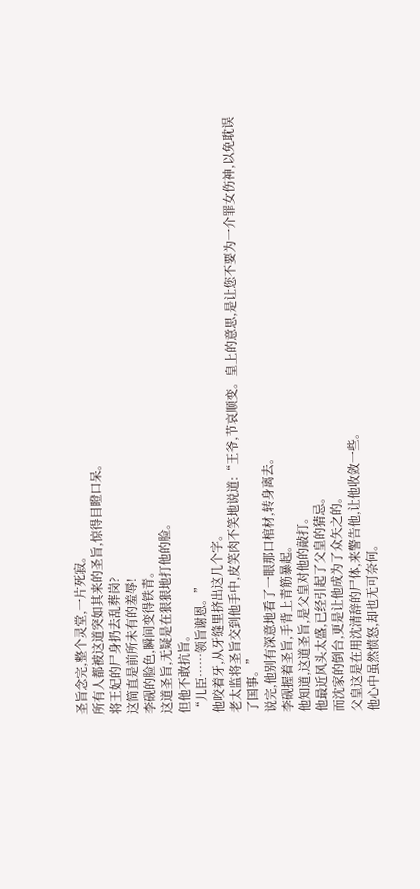圣旨念完,整个灵堂,一片死寂。
所有人都被这道突如其来的圣旨,惊得目瞪口呆。
将王妃的尸身扔去乱葬岗?
这简直是前所未有的羞辱!
李砚的脸色,瞬间变得铁青。
这道圣旨,无疑是在狠狠地打他的脸。
但他不敢抗旨。
“儿臣……领旨谢恩。”
他咬着牙,从牙缝里挤出这几个字。
老太监将圣旨交到他手中,皮笑肉不笑地说道:“王爷,节哀顺变。皇上的意思,是让您不要为一介罪女伤神,以免耽误了国事。”
说完,他别有深意地看了一眼那口棺材,转身离去。
李砚握着圣旨,手背上青筋暴起。
他知道,这道圣旨,是父皇对他的敲打。
他最近风头太盛,已经引起了父皇的猜忌。
而沈家的倒台,更是让他成为了众矢之的。
父皇这是在用沈清辞的尸体,来警告他,让他收敛一些。
他心中虽然愤怒,却也无可奈何。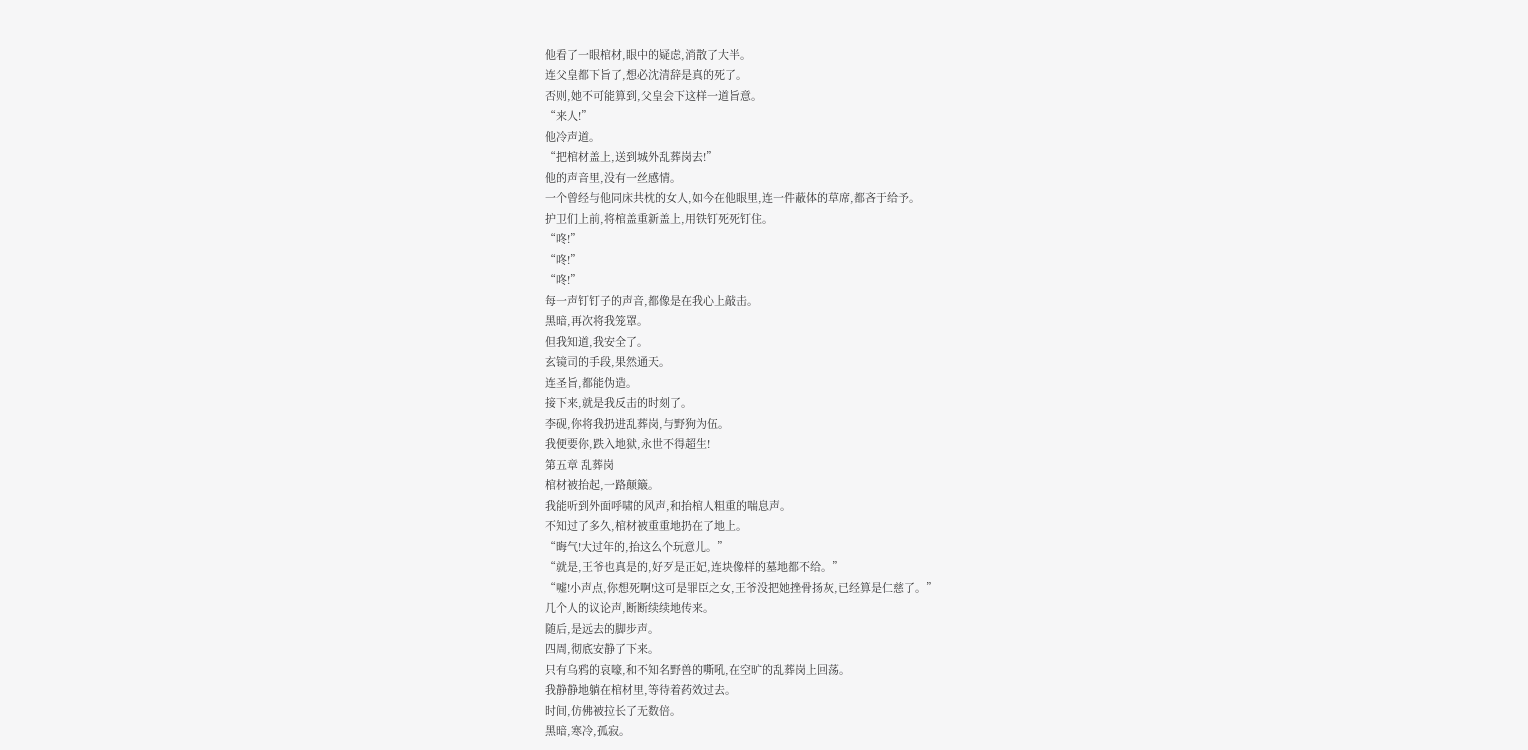他看了一眼棺材,眼中的疑虑,消散了大半。
连父皇都下旨了,想必沈清辞是真的死了。
否则,她不可能算到,父皇会下这样一道旨意。
“来人!”
他冷声道。
“把棺材盖上,送到城外乱葬岗去!”
他的声音里,没有一丝感情。
一个曾经与他同床共枕的女人,如今在他眼里,连一件蔽体的草席,都吝于给予。
护卫们上前,将棺盖重新盖上,用铁钉死死钉住。
“咚!”
“咚!”
“咚!”
每一声钉钉子的声音,都像是在我心上敲击。
黑暗,再次将我笼罩。
但我知道,我安全了。
玄镜司的手段,果然通天。
连圣旨,都能伪造。
接下来,就是我反击的时刻了。
李砚,你将我扔进乱葬岗,与野狗为伍。
我便要你,跌入地狱,永世不得超生!
第五章 乱葬岗
棺材被抬起,一路颠簸。
我能听到外面呼啸的风声,和抬棺人粗重的喘息声。
不知过了多久,棺材被重重地扔在了地上。
“晦气!大过年的,抬这么个玩意儿。”
“就是,王爷也真是的,好歹是正妃,连块像样的墓地都不给。”
“嘘!小声点,你想死啊!这可是罪臣之女,王爷没把她挫骨扬灰,已经算是仁慈了。”
几个人的议论声,断断续续地传来。
随后,是远去的脚步声。
四周,彻底安静了下来。
只有乌鸦的哀嚎,和不知名野兽的嘶吼,在空旷的乱葬岗上回荡。
我静静地躺在棺材里,等待着药效过去。
时间,仿佛被拉长了无数倍。
黑暗,寒冷,孤寂。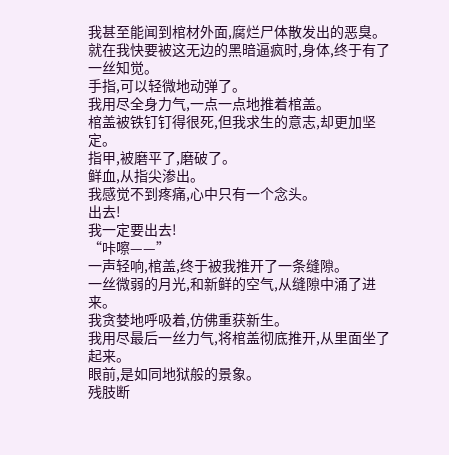我甚至能闻到棺材外面,腐烂尸体散发出的恶臭。
就在我快要被这无边的黑暗逼疯时,身体,终于有了一丝知觉。
手指,可以轻微地动弹了。
我用尽全身力气,一点一点地推着棺盖。
棺盖被铁钉钉得很死,但我求生的意志,却更加坚定。
指甲,被磨平了,磨破了。
鲜血,从指尖渗出。
我感觉不到疼痛,心中只有一个念头。
出去!
我一定要出去!
“咔嚓——”
一声轻响,棺盖,终于被我推开了一条缝隙。
一丝微弱的月光,和新鲜的空气,从缝隙中涌了进来。
我贪婪地呼吸着,仿佛重获新生。
我用尽最后一丝力气,将棺盖彻底推开,从里面坐了起来。
眼前,是如同地狱般的景象。
残肢断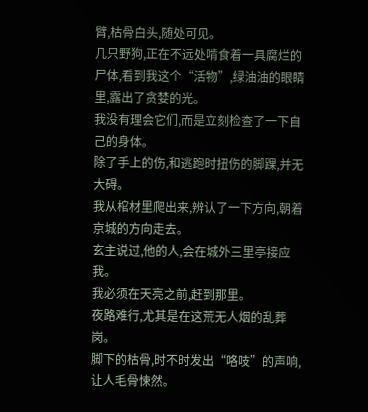臂,枯骨白头,随处可见。
几只野狗,正在不远处啃食着一具腐烂的尸体,看到我这个“活物”,绿油油的眼睛里,露出了贪婪的光。
我没有理会它们,而是立刻检查了一下自己的身体。
除了手上的伤,和逃跑时扭伤的脚踝,并无大碍。
我从棺材里爬出来,辨认了一下方向,朝着京城的方向走去。
玄主说过,他的人,会在城外三里亭接应我。
我必须在天亮之前,赶到那里。
夜路难行,尤其是在这荒无人烟的乱葬岗。
脚下的枯骨,时不时发出“咯吱”的声响,让人毛骨悚然。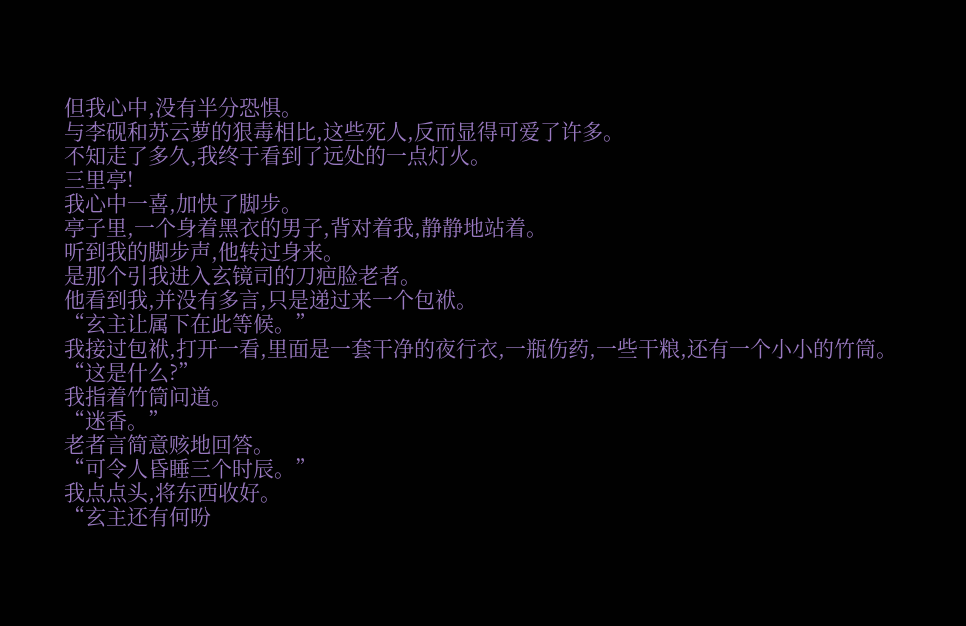但我心中,没有半分恐惧。
与李砚和苏云萝的狠毒相比,这些死人,反而显得可爱了许多。
不知走了多久,我终于看到了远处的一点灯火。
三里亭!
我心中一喜,加快了脚步。
亭子里,一个身着黑衣的男子,背对着我,静静地站着。
听到我的脚步声,他转过身来。
是那个引我进入玄镜司的刀疤脸老者。
他看到我,并没有多言,只是递过来一个包袱。
“玄主让属下在此等候。”
我接过包袱,打开一看,里面是一套干净的夜行衣,一瓶伤药,一些干粮,还有一个小小的竹筒。
“这是什么?”
我指着竹筒问道。
“迷香。”
老者言简意赅地回答。
“可令人昏睡三个时辰。”
我点点头,将东西收好。
“玄主还有何吩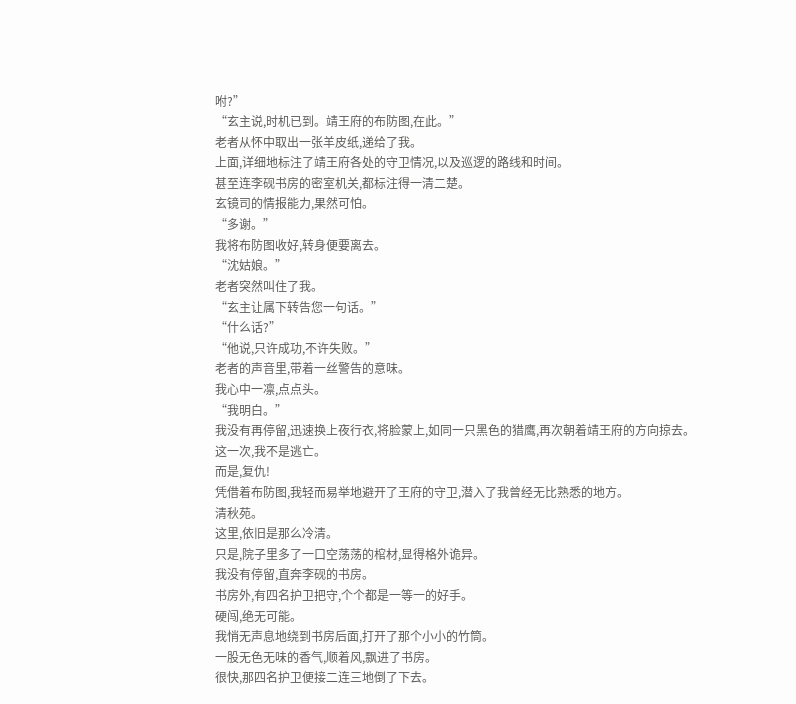咐?”
“玄主说,时机已到。靖王府的布防图,在此。”
老者从怀中取出一张羊皮纸,递给了我。
上面,详细地标注了靖王府各处的守卫情况,以及巡逻的路线和时间。
甚至连李砚书房的密室机关,都标注得一清二楚。
玄镜司的情报能力,果然可怕。
“多谢。”
我将布防图收好,转身便要离去。
“沈姑娘。”
老者突然叫住了我。
“玄主让属下转告您一句话。”
“什么话?”
“他说,只许成功,不许失败。”
老者的声音里,带着一丝警告的意味。
我心中一凛,点点头。
“我明白。”
我没有再停留,迅速换上夜行衣,将脸蒙上,如同一只黑色的猎鹰,再次朝着靖王府的方向掠去。
这一次,我不是逃亡。
而是,复仇!
凭借着布防图,我轻而易举地避开了王府的守卫,潜入了我曾经无比熟悉的地方。
清秋苑。
这里,依旧是那么冷清。
只是,院子里多了一口空荡荡的棺材,显得格外诡异。
我没有停留,直奔李砚的书房。
书房外,有四名护卫把守,个个都是一等一的好手。
硬闯,绝无可能。
我悄无声息地绕到书房后面,打开了那个小小的竹筒。
一股无色无味的香气,顺着风,飘进了书房。
很快,那四名护卫便接二连三地倒了下去。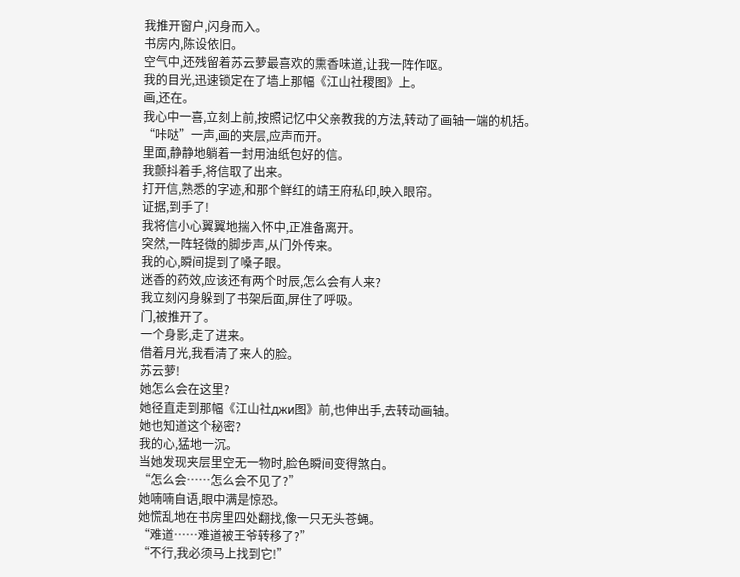我推开窗户,闪身而入。
书房内,陈设依旧。
空气中,还残留着苏云萝最喜欢的熏香味道,让我一阵作呕。
我的目光,迅速锁定在了墙上那幅《江山社稷图》上。
画,还在。
我心中一喜,立刻上前,按照记忆中父亲教我的方法,转动了画轴一端的机括。
“咔哒”一声,画的夹层,应声而开。
里面,静静地躺着一封用油纸包好的信。
我颤抖着手,将信取了出来。
打开信,熟悉的字迹,和那个鲜红的靖王府私印,映入眼帘。
证据,到手了!
我将信小心翼翼地揣入怀中,正准备离开。
突然,一阵轻微的脚步声,从门外传来。
我的心,瞬间提到了嗓子眼。
迷香的药效,应该还有两个时辰,怎么会有人来?
我立刻闪身躲到了书架后面,屏住了呼吸。
门,被推开了。
一个身影,走了进来。
借着月光,我看清了来人的脸。
苏云萝!
她怎么会在这里?
她径直走到那幅《江山社джи图》前,也伸出手,去转动画轴。
她也知道这个秘密?
我的心,猛地一沉。
当她发现夹层里空无一物时,脸色瞬间变得煞白。
“怎么会……怎么会不见了?”
她喃喃自语,眼中满是惊恐。
她慌乱地在书房里四处翻找,像一只无头苍蝇。
“难道……难道被王爷转移了?”
“不行,我必须马上找到它!”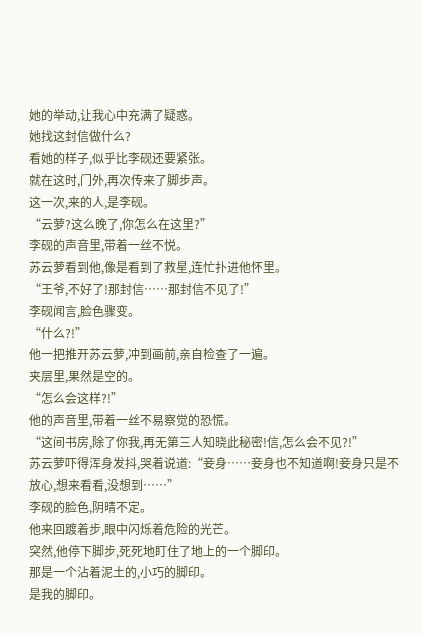她的举动,让我心中充满了疑惑。
她找这封信做什么?
看她的样子,似乎比李砚还要紧张。
就在这时,门外,再次传来了脚步声。
这一次,来的人,是李砚。
“云萝?这么晚了,你怎么在这里?”
李砚的声音里,带着一丝不悦。
苏云萝看到他,像是看到了救星,连忙扑进他怀里。
“王爷,不好了!那封信……那封信不见了!”
李砚闻言,脸色骤变。
“什么?!”
他一把推开苏云萝,冲到画前,亲自检查了一遍。
夹层里,果然是空的。
“怎么会这样?!”
他的声音里,带着一丝不易察觉的恐慌。
“这间书房,除了你我,再无第三人知晓此秘密!信,怎么会不见?!”
苏云萝吓得浑身发抖,哭着说道:“妾身……妾身也不知道啊!妾身只是不放心,想来看看,没想到……”
李砚的脸色,阴晴不定。
他来回踱着步,眼中闪烁着危险的光芒。
突然,他停下脚步,死死地盯住了地上的一个脚印。
那是一个沾着泥土的,小巧的脚印。
是我的脚印。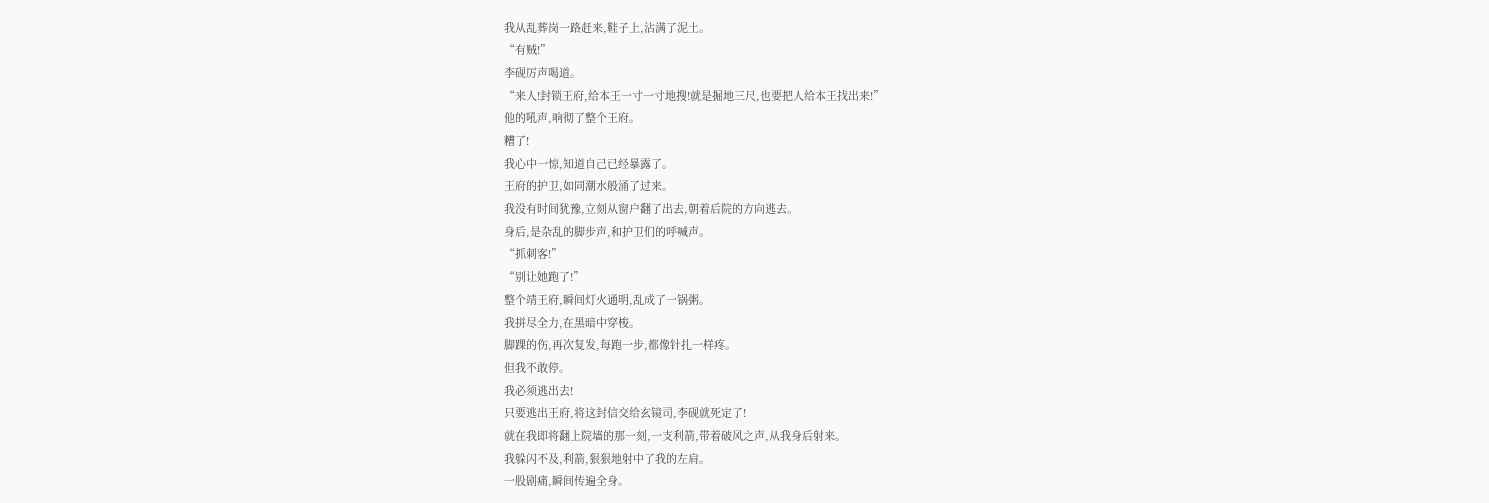我从乱葬岗一路赶来,鞋子上,沾满了泥土。
“有贼!”
李砚厉声喝道。
“来人!封锁王府,给本王一寸一寸地搜!就是掘地三尺,也要把人给本王找出来!”
他的吼声,响彻了整个王府。
糟了!
我心中一惊,知道自己已经暴露了。
王府的护卫,如同潮水般涌了过来。
我没有时间犹豫,立刻从窗户翻了出去,朝着后院的方向逃去。
身后,是杂乱的脚步声,和护卫们的呼喊声。
“抓刺客!”
“别让她跑了!”
整个靖王府,瞬间灯火通明,乱成了一锅粥。
我拼尽全力,在黑暗中穿梭。
脚踝的伤,再次复发,每跑一步,都像针扎一样疼。
但我不敢停。
我必须逃出去!
只要逃出王府,将这封信交给玄镜司,李砚就死定了!
就在我即将翻上院墙的那一刻,一支利箭,带着破风之声,从我身后射来。
我躲闪不及,利箭,狠狠地射中了我的左肩。
一股剧痛,瞬间传遍全身。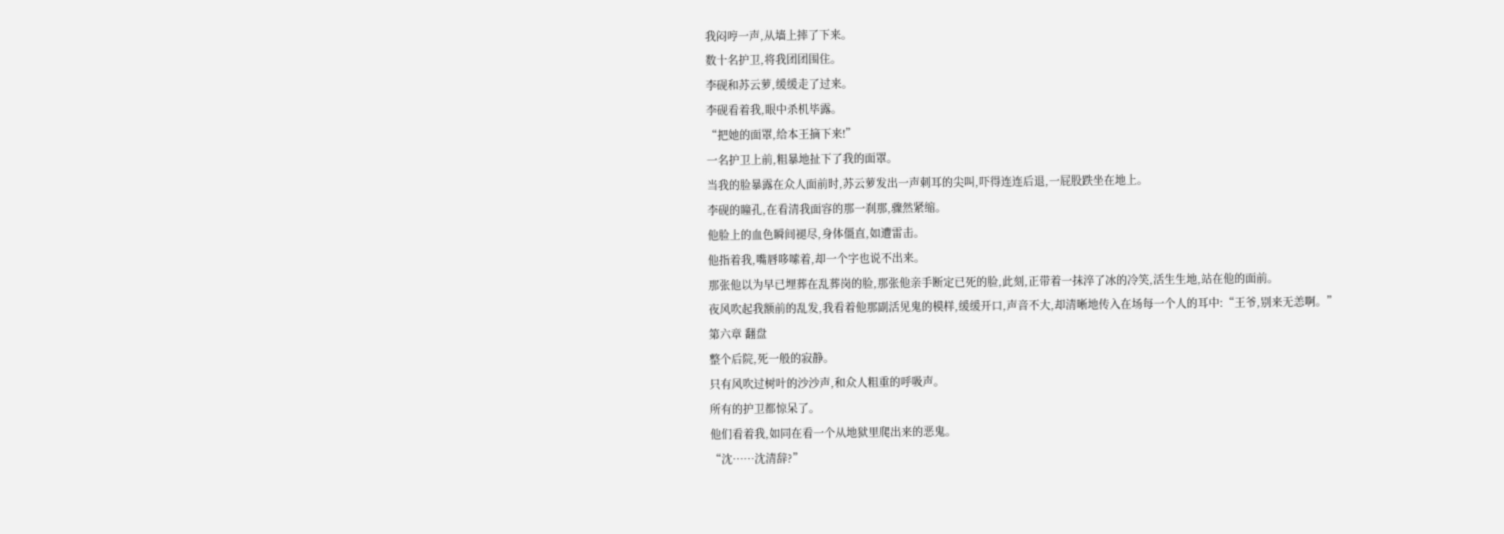我闷哼一声,从墙上摔了下来。
数十名护卫,将我团团围住。
李砚和苏云萝,缓缓走了过来。
李砚看着我,眼中杀机毕露。
“把她的面罩,给本王摘下来!”
一名护卫上前,粗暴地扯下了我的面罩。
当我的脸暴露在众人面前时,苏云萝发出一声刺耳的尖叫,吓得连连后退,一屁股跌坐在地上。
李砚的瞳孔,在看清我面容的那一刹那,骤然紧缩。
他脸上的血色瞬间褪尽,身体僵直,如遭雷击。
他指着我,嘴唇哆嗦着,却一个字也说不出来。
那张他以为早已埋葬在乱葬岗的脸,那张他亲手断定已死的脸,此刻,正带着一抹淬了冰的冷笑,活生生地,站在他的面前。
夜风吹起我额前的乱发,我看着他那副活见鬼的模样,缓缓开口,声音不大,却清晰地传入在场每一个人的耳中:“王爷,别来无恙啊。”
第六章 翻盘
整个后院,死一般的寂静。
只有风吹过树叶的沙沙声,和众人粗重的呼吸声。
所有的护卫都惊呆了。
他们看着我,如同在看一个从地狱里爬出来的恶鬼。
“沈……沈清辞?”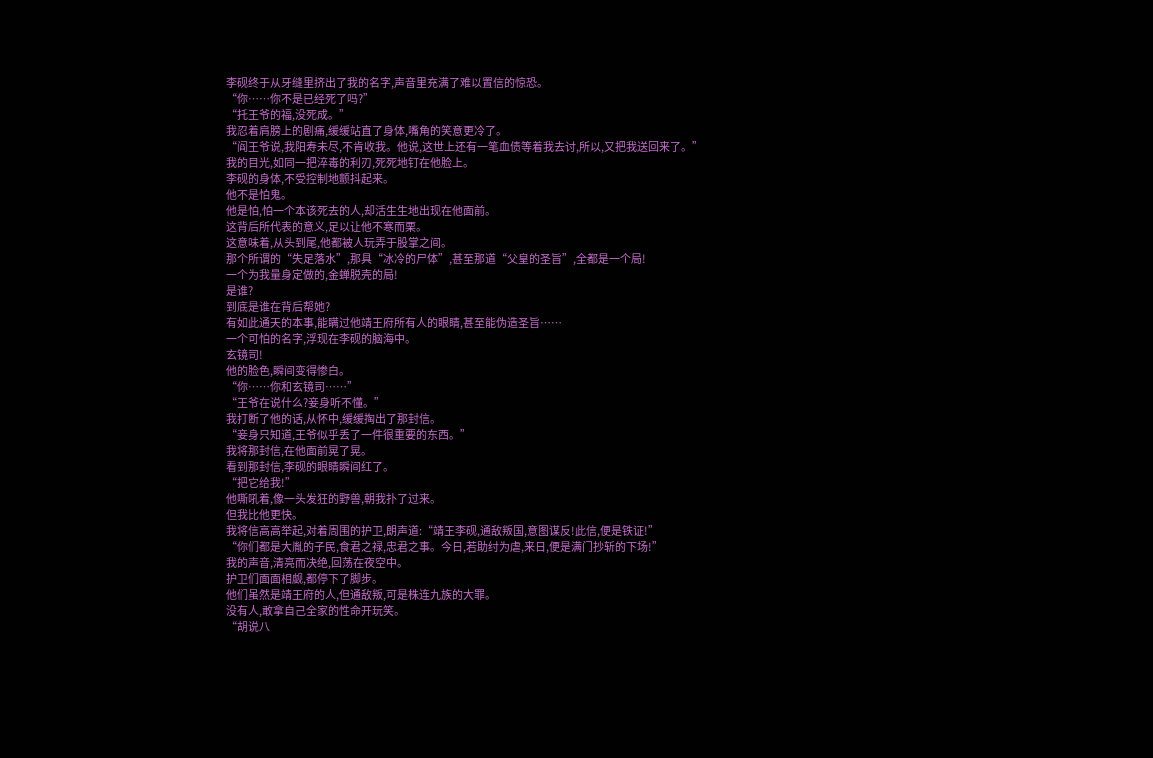李砚终于从牙缝里挤出了我的名字,声音里充满了难以置信的惊恐。
“你……你不是已经死了吗?”
“托王爷的福,没死成。”
我忍着肩膀上的剧痛,缓缓站直了身体,嘴角的笑意更冷了。
“阎王爷说,我阳寿未尽,不肯收我。他说,这世上还有一笔血债等着我去讨,所以,又把我送回来了。”
我的目光,如同一把淬毒的利刃,死死地钉在他脸上。
李砚的身体,不受控制地颤抖起来。
他不是怕鬼。
他是怕,怕一个本该死去的人,却活生生地出现在他面前。
这背后所代表的意义,足以让他不寒而栗。
这意味着,从头到尾,他都被人玩弄于股掌之间。
那个所谓的“失足落水”,那具“冰冷的尸体”,甚至那道“父皇的圣旨”,全都是一个局!
一个为我量身定做的,金蝉脱壳的局!
是谁?
到底是谁在背后帮她?
有如此通天的本事,能瞒过他靖王府所有人的眼睛,甚至能伪造圣旨……
一个可怕的名字,浮现在李砚的脑海中。
玄镜司!
他的脸色,瞬间变得惨白。
“你……你和玄镜司……”
“王爷在说什么?妾身听不懂。”
我打断了他的话,从怀中,缓缓掏出了那封信。
“妾身只知道,王爷似乎丢了一件很重要的东西。”
我将那封信,在他面前晃了晃。
看到那封信,李砚的眼睛瞬间红了。
“把它给我!”
他嘶吼着,像一头发狂的野兽,朝我扑了过来。
但我比他更快。
我将信高高举起,对着周围的护卫,朗声道:“靖王李砚,通敌叛国,意图谋反!此信,便是铁证!”
“你们都是大胤的子民,食君之禄,忠君之事。今日,若助纣为虐,来日,便是满门抄斩的下场!”
我的声音,清亮而决绝,回荡在夜空中。
护卫们面面相觑,都停下了脚步。
他们虽然是靖王府的人,但通敌叛,可是株连九族的大罪。
没有人,敢拿自己全家的性命开玩笑。
“胡说八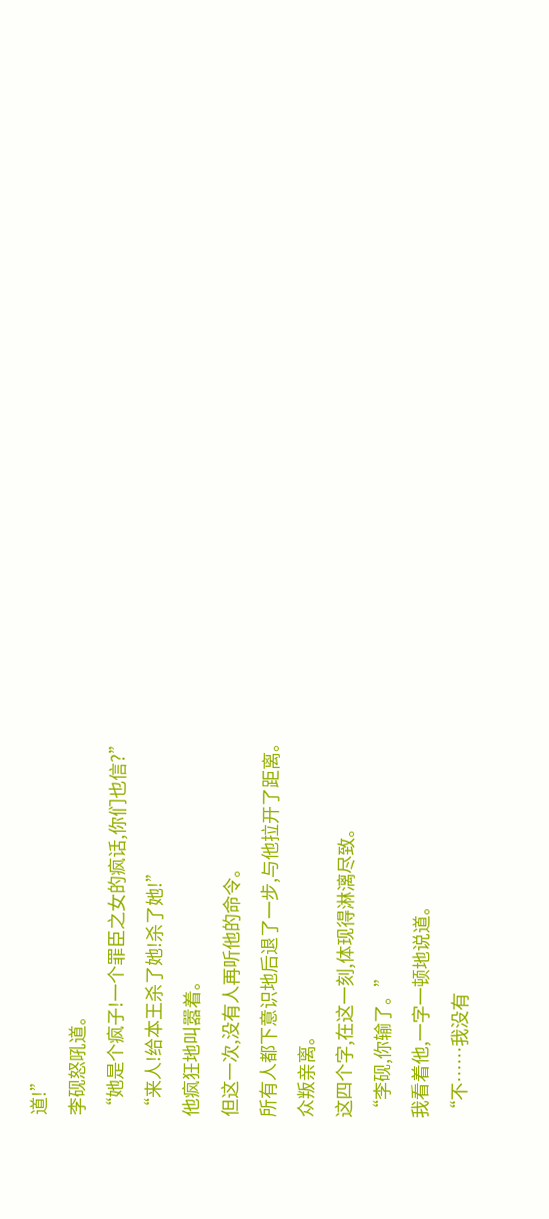道!”
李砚怒吼道。
“她是个疯子!一个罪臣之女的疯话,你们也信?”
“来人!给本王杀了她!杀了她!”
他疯狂地叫嚣着。
但这一次,没有人再听他的命令。
所有人都下意识地后退了一步,与他拉开了距离。
众叛亲离。
这四个字,在这一刻,体现得淋漓尽致。
“李砚,你输了。”
我看着他,一字一顿地说道。
“不……我没有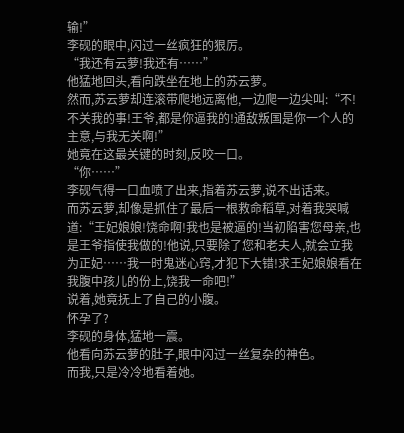输!”
李砚的眼中,闪过一丝疯狂的狠厉。
“我还有云萝!我还有……”
他猛地回头,看向跌坐在地上的苏云萝。
然而,苏云萝却连滚带爬地远离他,一边爬一边尖叫:“不!不关我的事!王爷,都是你逼我的!通敌叛国是你一个人的主意,与我无关啊!”
她竟在这最关键的时刻,反咬一口。
“你……”
李砚气得一口血喷了出来,指着苏云萝,说不出话来。
而苏云萝,却像是抓住了最后一根救命稻草,对着我哭喊道:“王妃娘娘!饶命啊!我也是被逼的!当初陷害您母亲,也是王爷指使我做的!他说,只要除了您和老夫人,就会立我为正妃……我一时鬼迷心窍,才犯下大错!求王妃娘娘看在我腹中孩儿的份上,饶我一命吧!”
说着,她竟抚上了自己的小腹。
怀孕了?
李砚的身体,猛地一震。
他看向苏云萝的肚子,眼中闪过一丝复杂的神色。
而我,只是冷冷地看着她。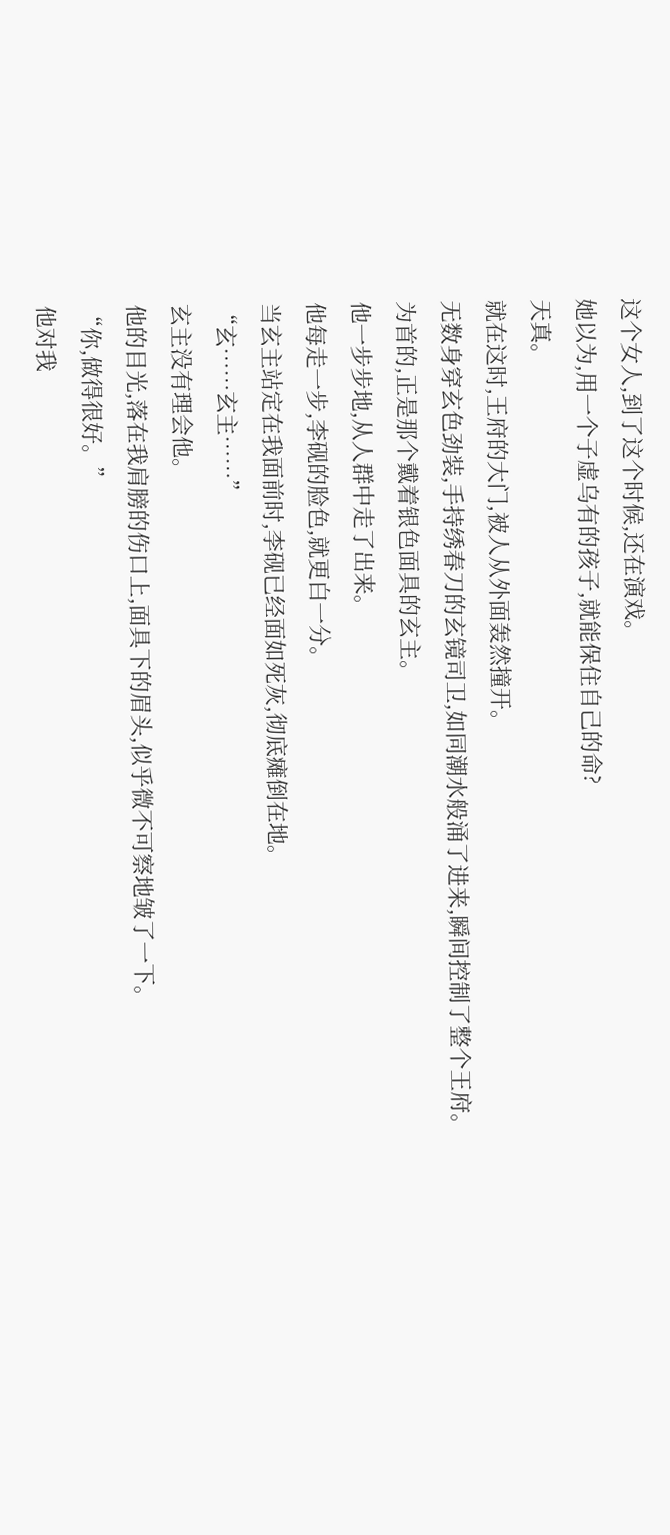这个女人,到了这个时候,还在演戏。
她以为,用一个子虚乌有的孩子,就能保住自己的命?
天真。
就在这时,王府的大门,被人从外面轰然撞开。
无数身穿玄色劲装,手持绣春刀的玄镜司卫,如同潮水般涌了进来,瞬间控制了整个王府。
为首的,正是那个戴着银色面具的玄主。
他一步步地,从人群中走了出来。
他每走一步,李砚的脸色,就更白一分。
当玄主站定在我面前时,李砚已经面如死灰,彻底瘫倒在地。
“玄……玄主……”
玄主没有理会他。
他的目光,落在我肩膀的伤口上,面具下的眉头,似乎微不可察地皱了一下。
“你,做得很好。”
他对我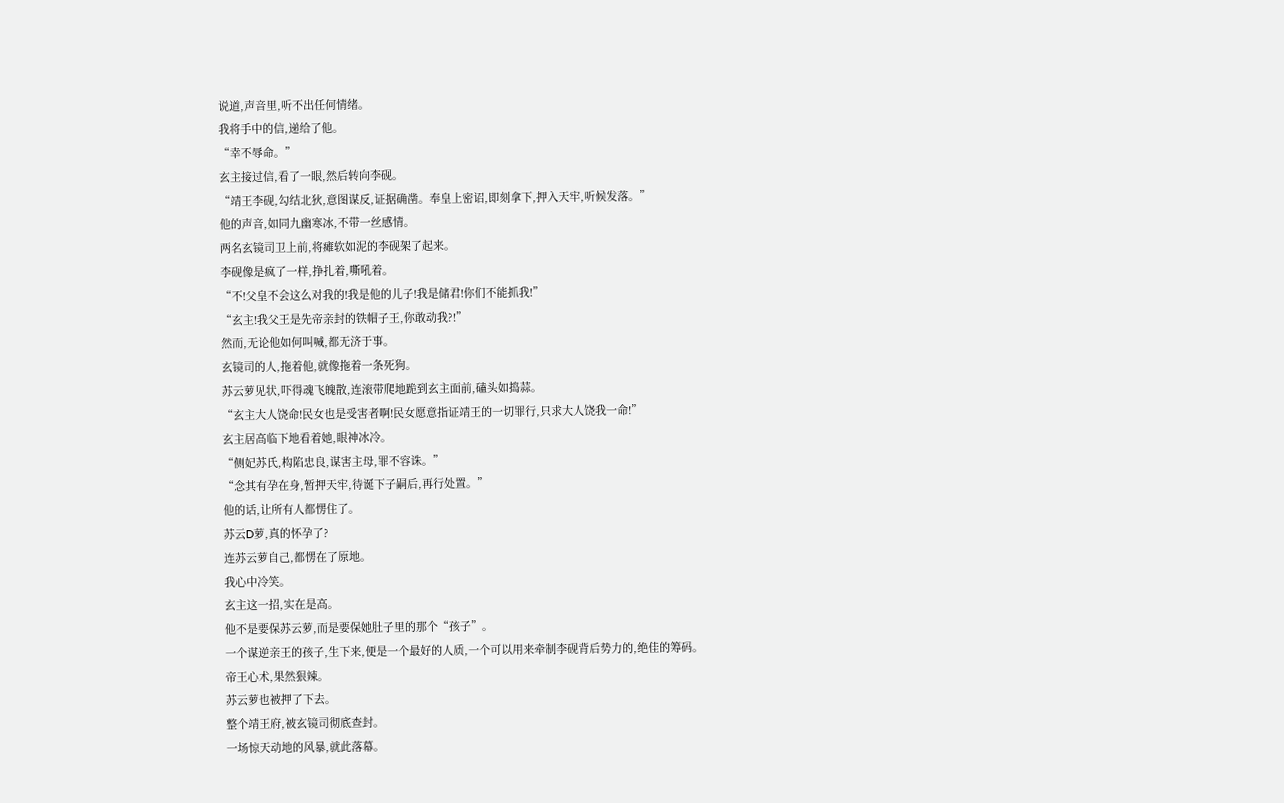说道,声音里,听不出任何情绪。
我将手中的信,递给了他。
“幸不辱命。”
玄主接过信,看了一眼,然后转向李砚。
“靖王李砚,勾结北狄,意图谋反,证据确凿。奉皇上密诏,即刻拿下,押入天牢,听候发落。”
他的声音,如同九幽寒冰,不带一丝感情。
两名玄镜司卫上前,将瘫软如泥的李砚架了起来。
李砚像是疯了一样,挣扎着,嘶吼着。
“不!父皇不会这么对我的!我是他的儿子!我是储君!你们不能抓我!”
“玄主!我父王是先帝亲封的铁帽子王,你敢动我?!”
然而,无论他如何叫喊,都无济于事。
玄镜司的人,拖着他,就像拖着一条死狗。
苏云萝见状,吓得魂飞魄散,连滚带爬地跪到玄主面前,磕头如捣蒜。
“玄主大人饶命!民女也是受害者啊!民女愿意指证靖王的一切罪行,只求大人饶我一命!”
玄主居高临下地看着她,眼神冰冷。
“侧妃苏氏,构陷忠良,谋害主母,罪不容诛。”
“念其有孕在身,暂押天牢,待诞下子嗣后,再行处置。”
他的话,让所有人都愣住了。
苏云D萝,真的怀孕了?
连苏云萝自己,都愣在了原地。
我心中冷笑。
玄主这一招,实在是高。
他不是要保苏云萝,而是要保她肚子里的那个“孩子”。
一个谋逆亲王的孩子,生下来,便是一个最好的人质,一个可以用来牵制李砚背后势力的,绝佳的筹码。
帝王心术,果然狠辣。
苏云萝也被押了下去。
整个靖王府,被玄镜司彻底查封。
一场惊天动地的风暴,就此落幕。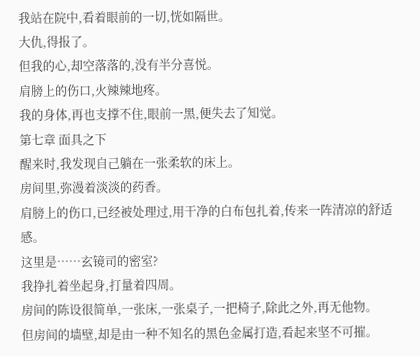我站在院中,看着眼前的一切,恍如隔世。
大仇,得报了。
但我的心,却空落落的,没有半分喜悦。
肩膀上的伤口,火辣辣地疼。
我的身体,再也支撑不住,眼前一黑,便失去了知觉。
第七章 面具之下
醒来时,我发现自己躺在一张柔软的床上。
房间里,弥漫着淡淡的药香。
肩膀上的伤口,已经被处理过,用干净的白布包扎着,传来一阵清凉的舒适感。
这里是……玄镜司的密室?
我挣扎着坐起身,打量着四周。
房间的陈设很简单,一张床,一张桌子,一把椅子,除此之外,再无他物。
但房间的墙壁,却是由一种不知名的黑色金属打造,看起来坚不可摧。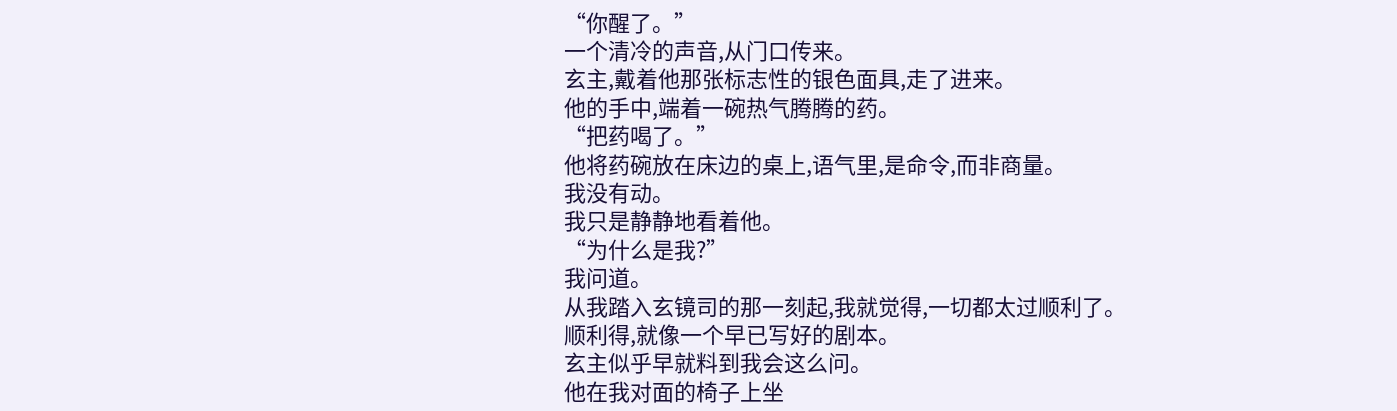“你醒了。”
一个清冷的声音,从门口传来。
玄主,戴着他那张标志性的银色面具,走了进来。
他的手中,端着一碗热气腾腾的药。
“把药喝了。”
他将药碗放在床边的桌上,语气里,是命令,而非商量。
我没有动。
我只是静静地看着他。
“为什么是我?”
我问道。
从我踏入玄镜司的那一刻起,我就觉得,一切都太过顺利了。
顺利得,就像一个早已写好的剧本。
玄主似乎早就料到我会这么问。
他在我对面的椅子上坐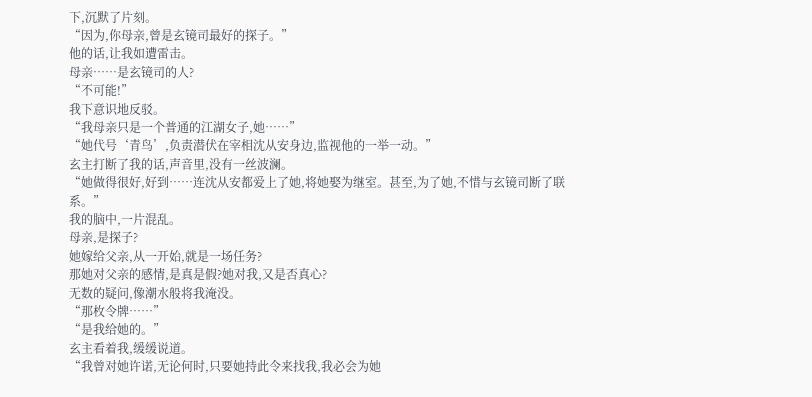下,沉默了片刻。
“因为,你母亲,曾是玄镜司最好的探子。”
他的话,让我如遭雷击。
母亲……是玄镜司的人?
“不可能!”
我下意识地反驳。
“我母亲只是一个普通的江湖女子,她……”
“她代号‘青鸟’,负责潜伏在宰相沈从安身边,监视他的一举一动。”
玄主打断了我的话,声音里,没有一丝波澜。
“她做得很好,好到……连沈从安都爱上了她,将她娶为继室。甚至,为了她,不惜与玄镜司断了联系。”
我的脑中,一片混乱。
母亲,是探子?
她嫁给父亲,从一开始,就是一场任务?
那她对父亲的感情,是真是假?她对我,又是否真心?
无数的疑问,像潮水般将我淹没。
“那枚令牌……”
“是我给她的。”
玄主看着我,缓缓说道。
“我曾对她许诺,无论何时,只要她持此令来找我,我必会为她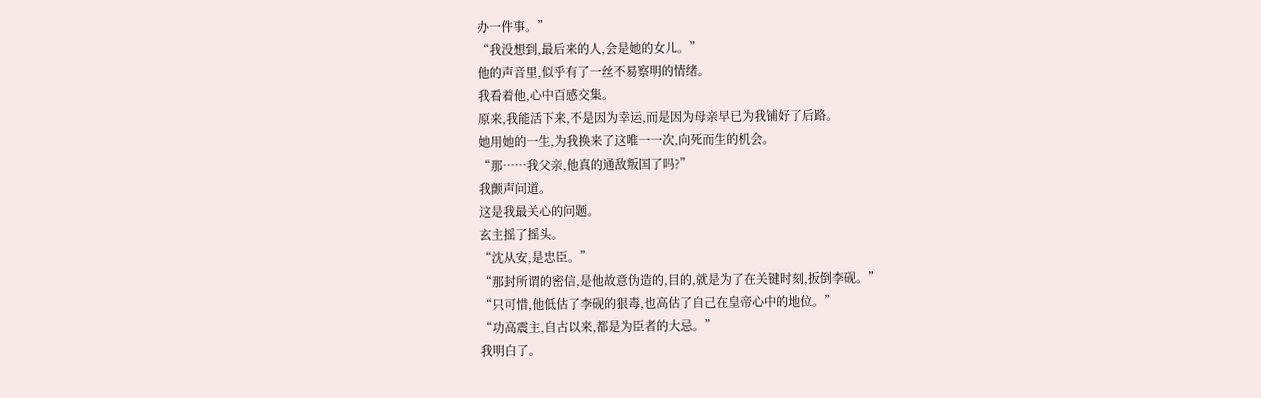办一件事。”
“我没想到,最后来的人,会是她的女儿。”
他的声音里,似乎有了一丝不易察明的情绪。
我看着他,心中百感交集。
原来,我能活下来,不是因为幸运,而是因为母亲早已为我铺好了后路。
她用她的一生,为我换来了这唯一一次,向死而生的机会。
“那……我父亲,他真的通敌叛国了吗?”
我颤声问道。
这是我最关心的问题。
玄主摇了摇头。
“沈从安,是忠臣。”
“那封所谓的密信,是他故意伪造的,目的,就是为了在关键时刻,扳倒李砚。”
“只可惜,他低估了李砚的狠毒,也高估了自己在皇帝心中的地位。”
“功高震主,自古以来,都是为臣者的大忌。”
我明白了。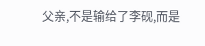父亲,不是输给了李砚,而是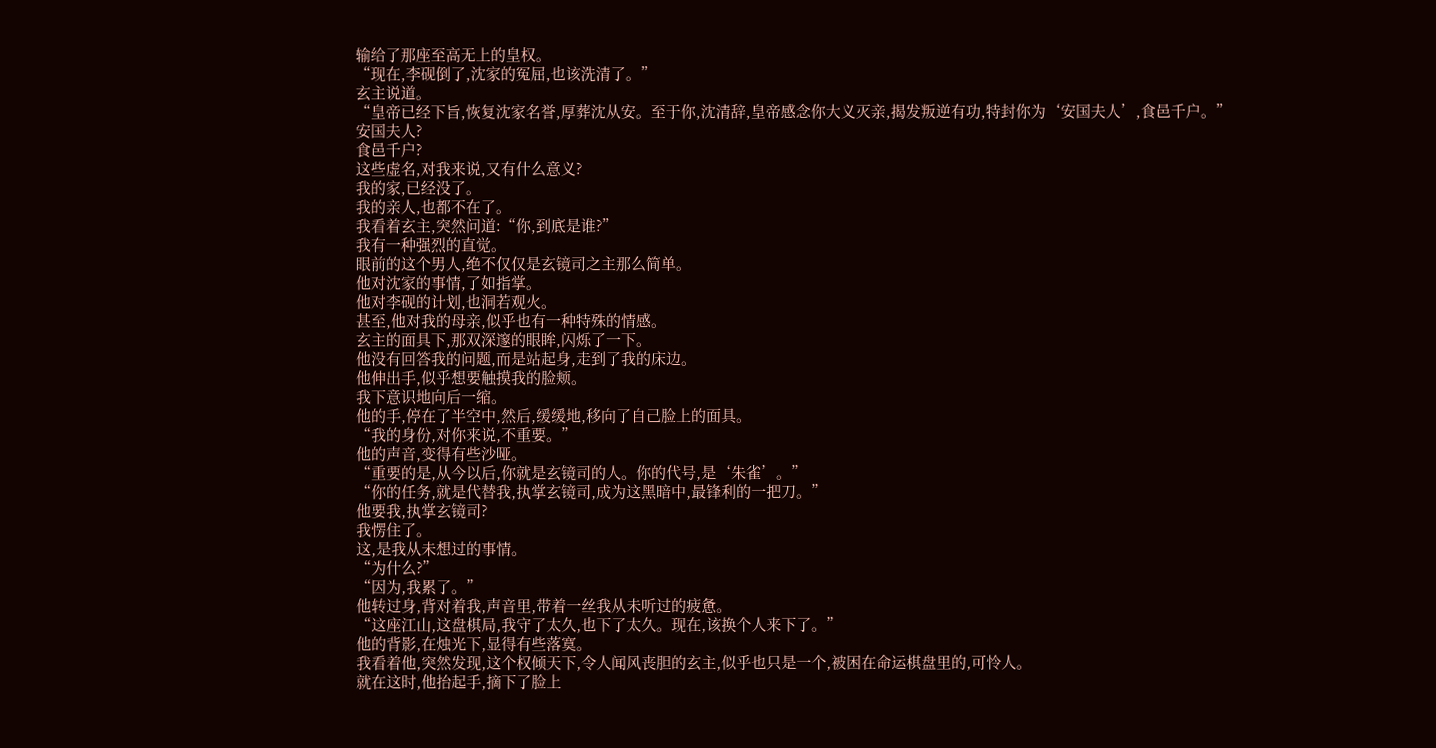输给了那座至高无上的皇权。
“现在,李砚倒了,沈家的冤屈,也该洗清了。”
玄主说道。
“皇帝已经下旨,恢复沈家名誉,厚葬沈从安。至于你,沈清辞,皇帝感念你大义灭亲,揭发叛逆有功,特封你为‘安国夫人’,食邑千户。”
安国夫人?
食邑千户?
这些虚名,对我来说,又有什么意义?
我的家,已经没了。
我的亲人,也都不在了。
我看着玄主,突然问道:“你,到底是谁?”
我有一种强烈的直觉。
眼前的这个男人,绝不仅仅是玄镜司之主那么简单。
他对沈家的事情,了如指掌。
他对李砚的计划,也洞若观火。
甚至,他对我的母亲,似乎也有一种特殊的情感。
玄主的面具下,那双深邃的眼眸,闪烁了一下。
他没有回答我的问题,而是站起身,走到了我的床边。
他伸出手,似乎想要触摸我的脸颊。
我下意识地向后一缩。
他的手,停在了半空中,然后,缓缓地,移向了自己脸上的面具。
“我的身份,对你来说,不重要。”
他的声音,变得有些沙哑。
“重要的是,从今以后,你就是玄镜司的人。你的代号,是‘朱雀’。”
“你的任务,就是代替我,执掌玄镜司,成为这黑暗中,最锋利的一把刀。”
他要我,执掌玄镜司?
我愣住了。
这,是我从未想过的事情。
“为什么?”
“因为,我累了。”
他转过身,背对着我,声音里,带着一丝我从未听过的疲惫。
“这座江山,这盘棋局,我守了太久,也下了太久。现在,该换个人来下了。”
他的背影,在烛光下,显得有些落寞。
我看着他,突然发现,这个权倾天下,令人闻风丧胆的玄主,似乎也只是一个,被困在命运棋盘里的,可怜人。
就在这时,他抬起手,摘下了脸上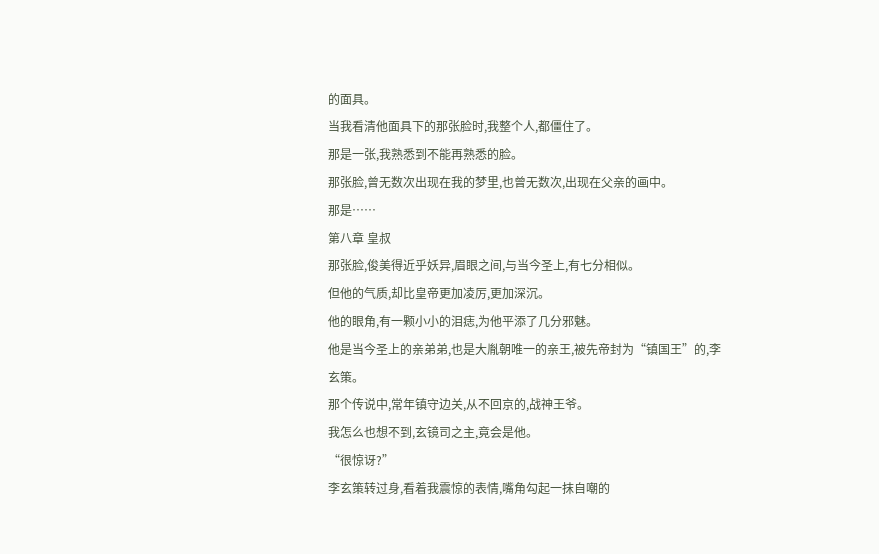的面具。
当我看清他面具下的那张脸时,我整个人,都僵住了。
那是一张,我熟悉到不能再熟悉的脸。
那张脸,曾无数次出现在我的梦里,也曾无数次,出现在父亲的画中。
那是……
第八章 皇叔
那张脸,俊美得近乎妖异,眉眼之间,与当今圣上,有七分相似。
但他的气质,却比皇帝更加凌厉,更加深沉。
他的眼角,有一颗小小的泪痣,为他平添了几分邪魅。
他是当今圣上的亲弟弟,也是大胤朝唯一的亲王,被先帝封为“镇国王”的,李玄策。
那个传说中,常年镇守边关,从不回京的,战神王爷。
我怎么也想不到,玄镜司之主,竟会是他。
“很惊讶?”
李玄策转过身,看着我震惊的表情,嘴角勾起一抹自嘲的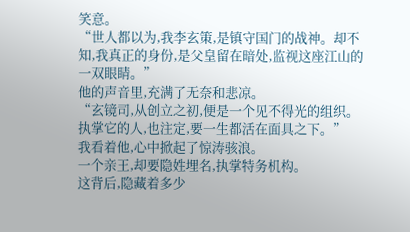笑意。
“世人都以为,我李玄策,是镇守国门的战神。却不知,我真正的身份,是父皇留在暗处,监视这座江山的一双眼睛。”
他的声音里,充满了无奈和悲凉。
“玄镜司,从创立之初,便是一个见不得光的组织。执掌它的人,也注定,要一生都活在面具之下。”
我看着他,心中掀起了惊涛骇浪。
一个亲王,却要隐姓埋名,执掌特务机构。
这背后,隐藏着多少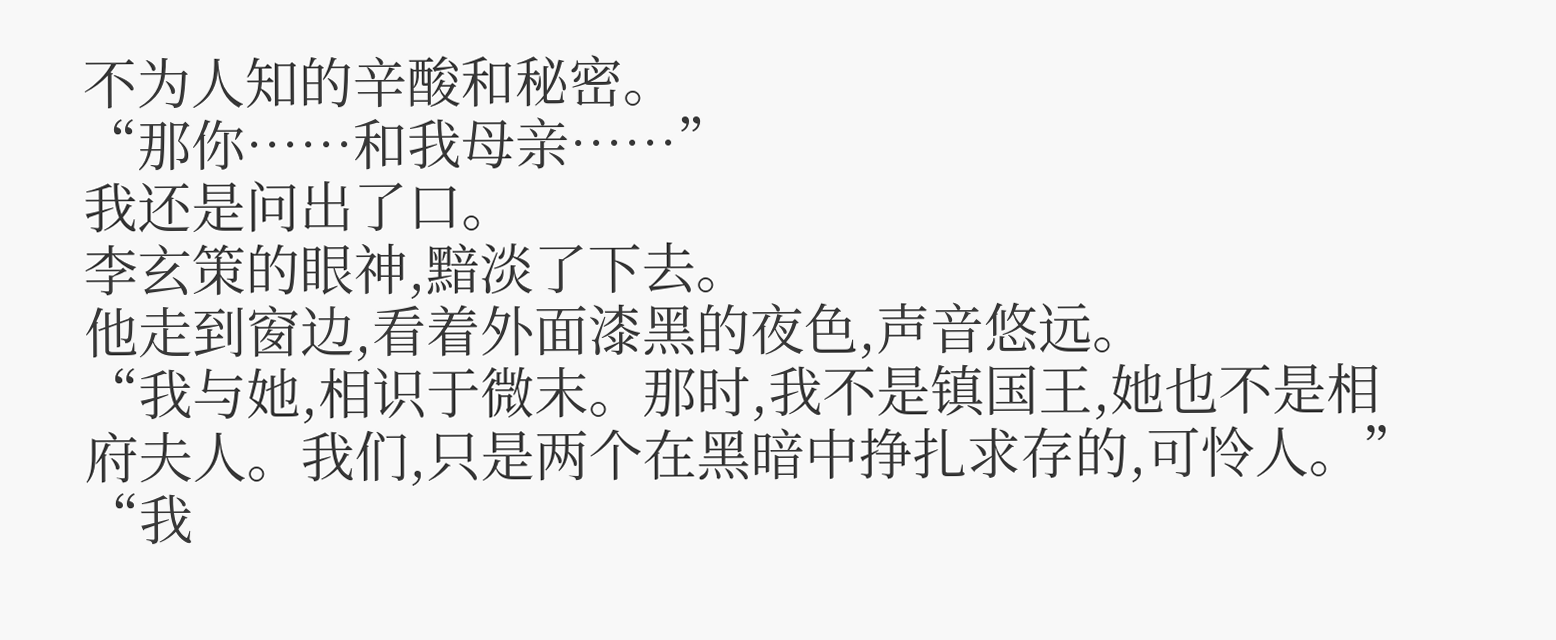不为人知的辛酸和秘密。
“那你……和我母亲……”
我还是问出了口。
李玄策的眼神,黯淡了下去。
他走到窗边,看着外面漆黑的夜色,声音悠远。
“我与她,相识于微末。那时,我不是镇国王,她也不是相府夫人。我们,只是两个在黑暗中挣扎求存的,可怜人。”
“我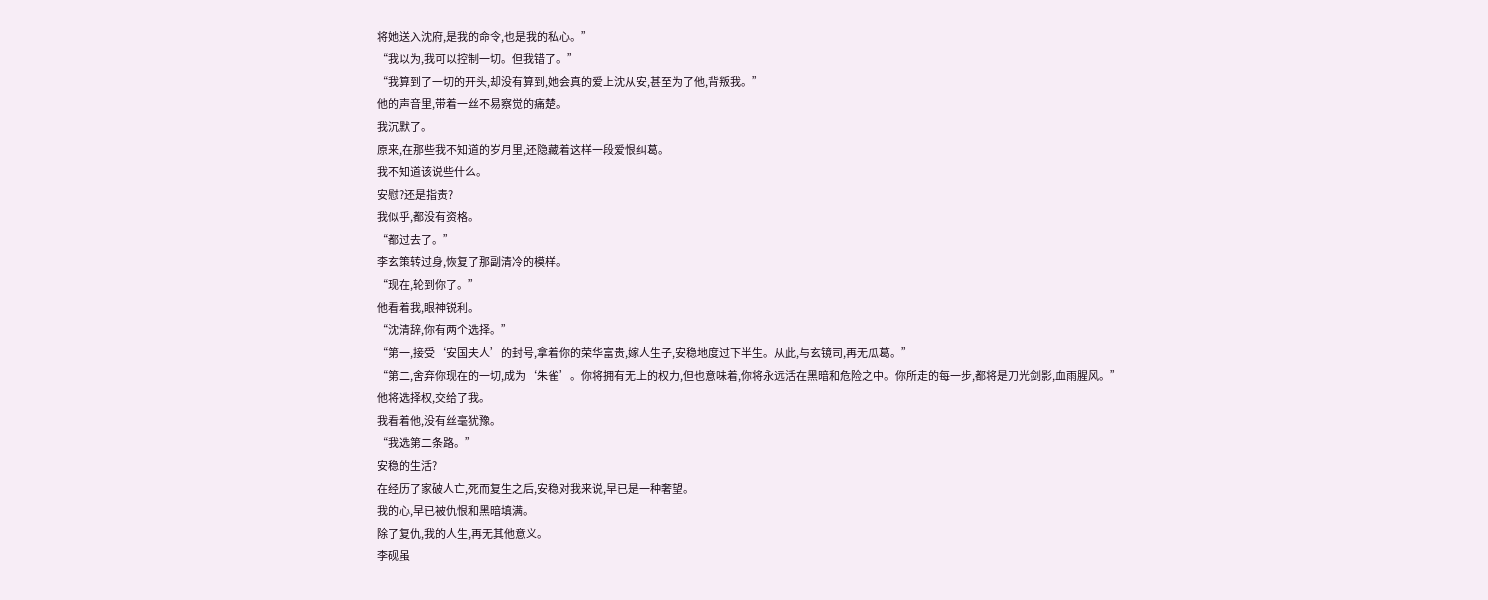将她送入沈府,是我的命令,也是我的私心。”
“我以为,我可以控制一切。但我错了。”
“我算到了一切的开头,却没有算到,她会真的爱上沈从安,甚至为了他,背叛我。”
他的声音里,带着一丝不易察觉的痛楚。
我沉默了。
原来,在那些我不知道的岁月里,还隐藏着这样一段爱恨纠葛。
我不知道该说些什么。
安慰?还是指责?
我似乎,都没有资格。
“都过去了。”
李玄策转过身,恢复了那副清冷的模样。
“现在,轮到你了。”
他看着我,眼神锐利。
“沈清辞,你有两个选择。”
“第一,接受‘安国夫人’的封号,拿着你的荣华富贵,嫁人生子,安稳地度过下半生。从此,与玄镜司,再无瓜葛。”
“第二,舍弃你现在的一切,成为‘朱雀’。你将拥有无上的权力,但也意味着,你将永远活在黑暗和危险之中。你所走的每一步,都将是刀光剑影,血雨腥风。”
他将选择权,交给了我。
我看着他,没有丝毫犹豫。
“我选第二条路。”
安稳的生活?
在经历了家破人亡,死而复生之后,安稳对我来说,早已是一种奢望。
我的心,早已被仇恨和黑暗填满。
除了复仇,我的人生,再无其他意义。
李砚虽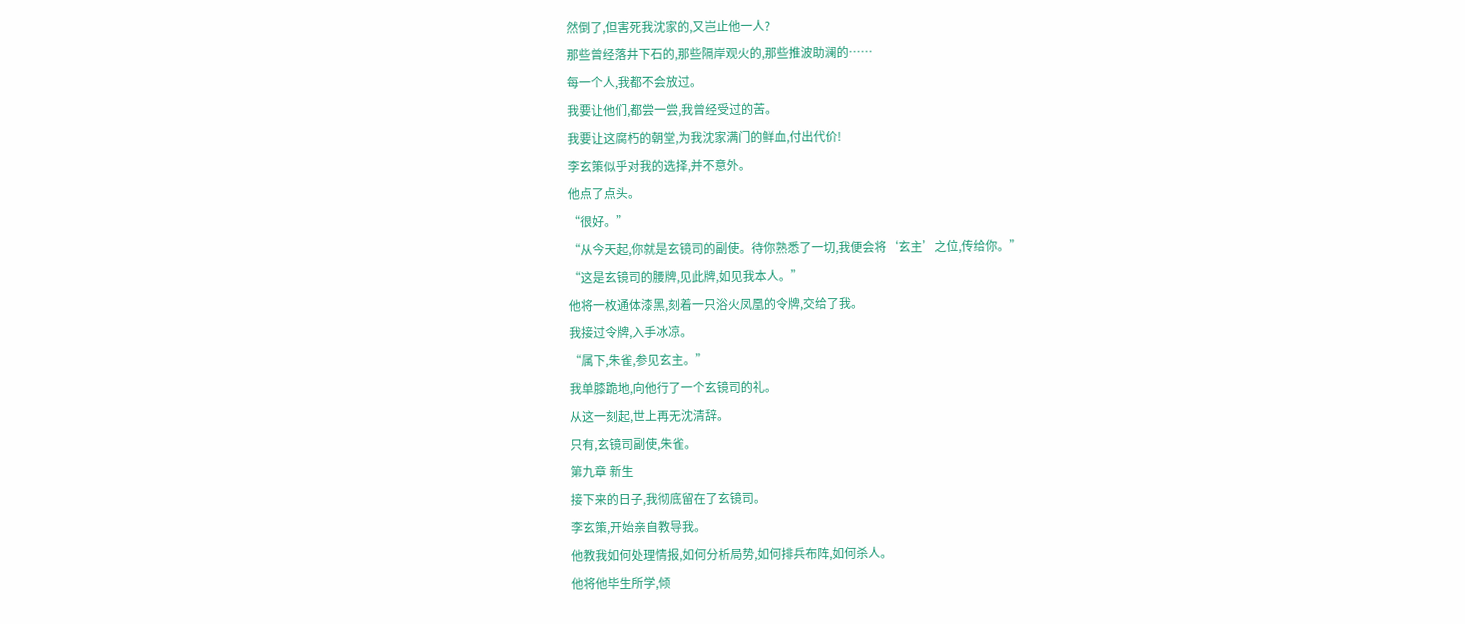然倒了,但害死我沈家的,又岂止他一人?
那些曾经落井下石的,那些隔岸观火的,那些推波助澜的……
每一个人,我都不会放过。
我要让他们,都尝一尝,我曾经受过的苦。
我要让这腐朽的朝堂,为我沈家满门的鲜血,付出代价!
李玄策似乎对我的选择,并不意外。
他点了点头。
“很好。”
“从今天起,你就是玄镜司的副使。待你熟悉了一切,我便会将‘玄主’之位,传给你。”
“这是玄镜司的腰牌,见此牌,如见我本人。”
他将一枚通体漆黑,刻着一只浴火凤凰的令牌,交给了我。
我接过令牌,入手冰凉。
“属下,朱雀,参见玄主。”
我单膝跪地,向他行了一个玄镜司的礼。
从这一刻起,世上再无沈清辞。
只有,玄镜司副使,朱雀。
第九章 新生
接下来的日子,我彻底留在了玄镜司。
李玄策,开始亲自教导我。
他教我如何处理情报,如何分析局势,如何排兵布阵,如何杀人。
他将他毕生所学,倾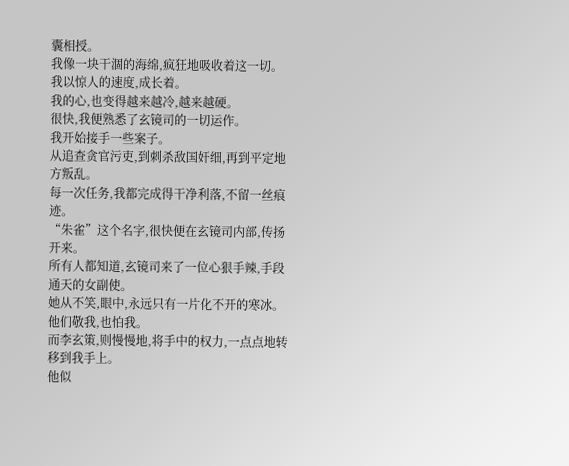囊相授。
我像一块干涸的海绵,疯狂地吸收着这一切。
我以惊人的速度,成长着。
我的心,也变得越来越冷,越来越硬。
很快,我便熟悉了玄镜司的一切运作。
我开始接手一些案子。
从追查贪官污吏,到刺杀敌国奸细,再到平定地方叛乱。
每一次任务,我都完成得干净利落,不留一丝痕迹。
“朱雀”这个名字,很快便在玄镜司内部,传扬开来。
所有人都知道,玄镜司来了一位心狠手辣,手段通天的女副使。
她从不笑,眼中,永远只有一片化不开的寒冰。
他们敬我,也怕我。
而李玄策,则慢慢地,将手中的权力,一点点地转移到我手上。
他似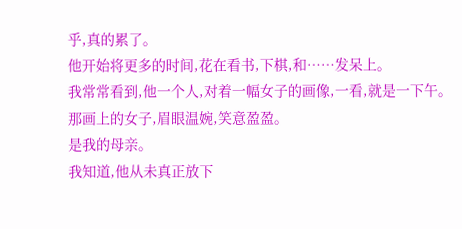乎,真的累了。
他开始将更多的时间,花在看书,下棋,和……发呆上。
我常常看到,他一个人,对着一幅女子的画像,一看,就是一下午。
那画上的女子,眉眼温婉,笑意盈盈。
是我的母亲。
我知道,他从未真正放下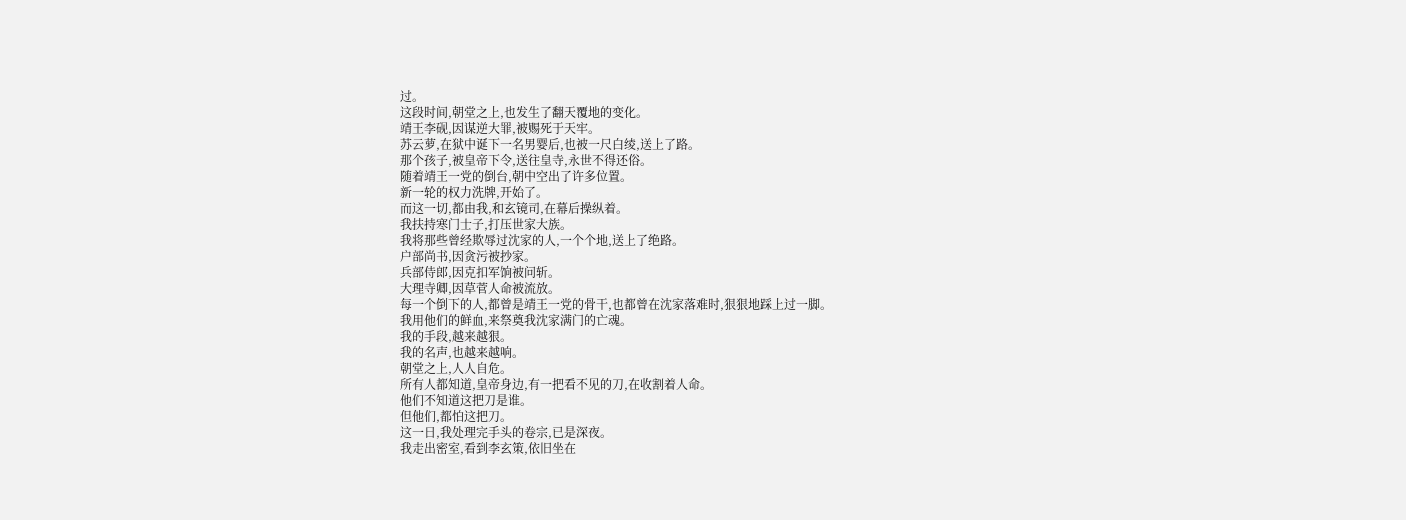过。
这段时间,朝堂之上,也发生了翻天覆地的变化。
靖王李砚,因谋逆大罪,被赐死于天牢。
苏云萝,在狱中诞下一名男婴后,也被一尺白绫,送上了路。
那个孩子,被皇帝下令,送往皇寺,永世不得还俗。
随着靖王一党的倒台,朝中空出了许多位置。
新一轮的权力洗牌,开始了。
而这一切,都由我,和玄镜司,在幕后操纵着。
我扶持寒门士子,打压世家大族。
我将那些曾经欺辱过沈家的人,一个个地,送上了绝路。
户部尚书,因贪污被抄家。
兵部侍郎,因克扣军饷被问斩。
大理寺卿,因草菅人命被流放。
每一个倒下的人,都曾是靖王一党的骨干,也都曾在沈家落难时,狠狠地踩上过一脚。
我用他们的鲜血,来祭奠我沈家满门的亡魂。
我的手段,越来越狠。
我的名声,也越来越响。
朝堂之上,人人自危。
所有人都知道,皇帝身边,有一把看不见的刀,在收割着人命。
他们不知道这把刀是谁。
但他们,都怕这把刀。
这一日,我处理完手头的卷宗,已是深夜。
我走出密室,看到李玄策,依旧坐在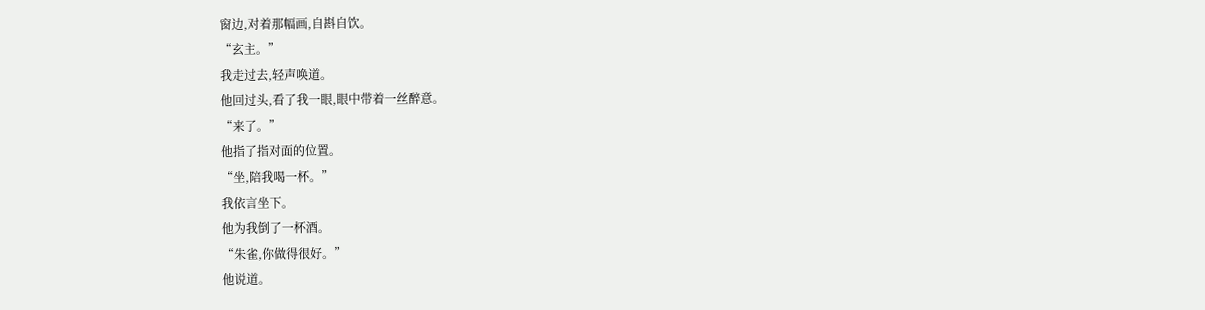窗边,对着那幅画,自斟自饮。
“玄主。”
我走过去,轻声唤道。
他回过头,看了我一眼,眼中带着一丝醉意。
“来了。”
他指了指对面的位置。
“坐,陪我喝一杯。”
我依言坐下。
他为我倒了一杯酒。
“朱雀,你做得很好。”
他说道。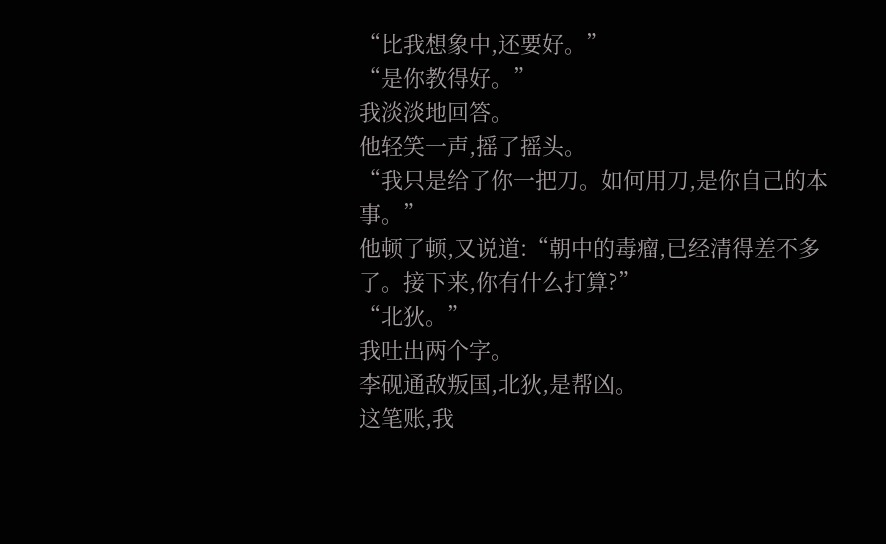“比我想象中,还要好。”
“是你教得好。”
我淡淡地回答。
他轻笑一声,摇了摇头。
“我只是给了你一把刀。如何用刀,是你自己的本事。”
他顿了顿,又说道:“朝中的毒瘤,已经清得差不多了。接下来,你有什么打算?”
“北狄。”
我吐出两个字。
李砚通敌叛国,北狄,是帮凶。
这笔账,我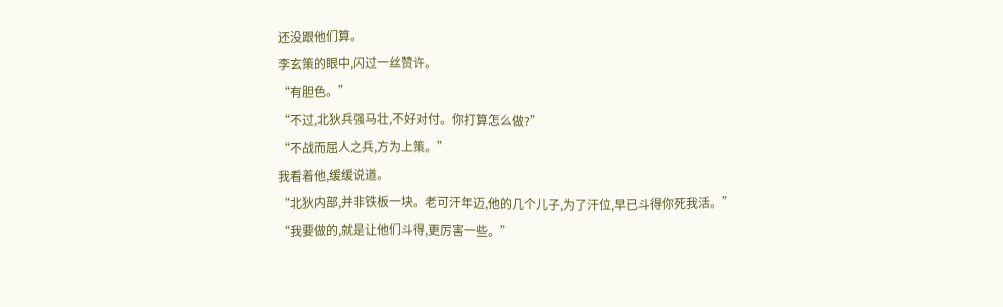还没跟他们算。
李玄策的眼中,闪过一丝赞许。
“有胆色。”
“不过,北狄兵强马壮,不好对付。你打算怎么做?”
“不战而屈人之兵,方为上策。”
我看着他,缓缓说道。
“北狄内部,并非铁板一块。老可汗年迈,他的几个儿子,为了汗位,早已斗得你死我活。”
“我要做的,就是让他们斗得,更厉害一些。”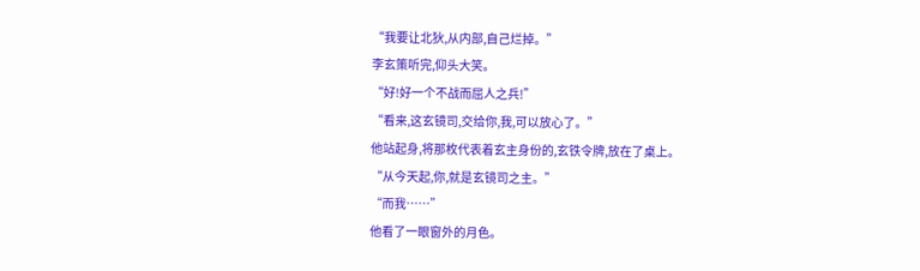“我要让北狄,从内部,自己烂掉。”
李玄策听完,仰头大笑。
“好!好一个不战而屈人之兵!”
“看来,这玄镜司,交给你,我,可以放心了。”
他站起身,将那枚代表着玄主身份的,玄铁令牌,放在了桌上。
“从今天起,你,就是玄镜司之主。”
“而我……”
他看了一眼窗外的月色。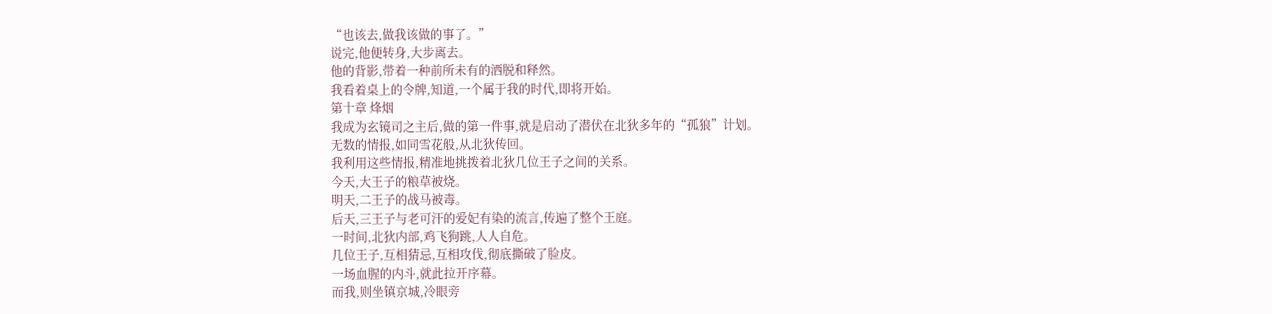“也该去,做我该做的事了。”
说完,他便转身,大步离去。
他的背影,带着一种前所未有的洒脱和释然。
我看着桌上的令牌,知道,一个属于我的时代,即将开始。
第十章 烽烟
我成为玄镜司之主后,做的第一件事,就是启动了潜伏在北狄多年的“孤狼”计划。
无数的情报,如同雪花般,从北狄传回。
我利用这些情报,精准地挑拨着北狄几位王子之间的关系。
今天,大王子的粮草被烧。
明天,二王子的战马被毒。
后天,三王子与老可汗的爱妃有染的流言,传遍了整个王庭。
一时间,北狄内部,鸡飞狗跳,人人自危。
几位王子,互相猜忌,互相攻伐,彻底撕破了脸皮。
一场血腥的内斗,就此拉开序幕。
而我,则坐镇京城,冷眼旁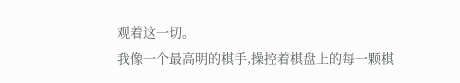观着这一切。
我像一个最高明的棋手,操控着棋盘上的每一颗棋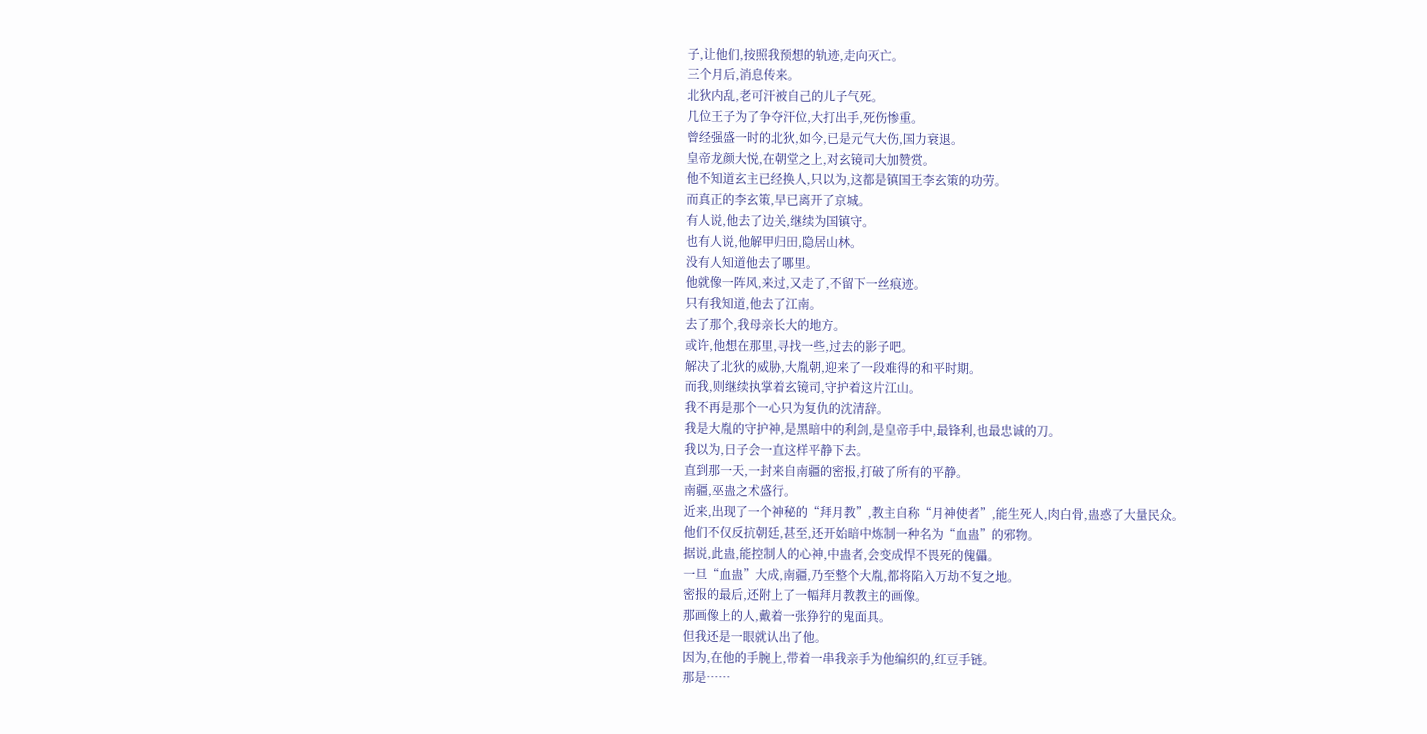子,让他们,按照我预想的轨迹,走向灭亡。
三个月后,消息传来。
北狄内乱,老可汗被自己的儿子气死。
几位王子为了争夺汗位,大打出手,死伤惨重。
曾经强盛一时的北狄,如今,已是元气大伤,国力衰退。
皇帝龙颜大悦,在朝堂之上,对玄镜司大加赞赏。
他不知道玄主已经换人,只以为,这都是镇国王李玄策的功劳。
而真正的李玄策,早已离开了京城。
有人说,他去了边关,继续为国镇守。
也有人说,他解甲归田,隐居山林。
没有人知道他去了哪里。
他就像一阵风,来过,又走了,不留下一丝痕迹。
只有我知道,他去了江南。
去了那个,我母亲长大的地方。
或许,他想在那里,寻找一些,过去的影子吧。
解决了北狄的威胁,大胤朝,迎来了一段难得的和平时期。
而我,则继续执掌着玄镜司,守护着这片江山。
我不再是那个一心只为复仇的沈清辞。
我是大胤的守护神,是黑暗中的利剑,是皇帝手中,最锋利,也最忠诚的刀。
我以为,日子会一直这样平静下去。
直到那一天,一封来自南疆的密报,打破了所有的平静。
南疆,巫蛊之术盛行。
近来,出现了一个神秘的“拜月教”,教主自称“月神使者”,能生死人,肉白骨,蛊惑了大量民众。
他们不仅反抗朝廷,甚至,还开始暗中炼制一种名为“血蛊”的邪物。
据说,此蛊,能控制人的心神,中蛊者,会变成悍不畏死的傀儡。
一旦“血蛊”大成,南疆,乃至整个大胤,都将陷入万劫不复之地。
密报的最后,还附上了一幅拜月教教主的画像。
那画像上的人,戴着一张狰狞的鬼面具。
但我还是一眼就认出了他。
因为,在他的手腕上,带着一串我亲手为他编织的,红豆手链。
那是……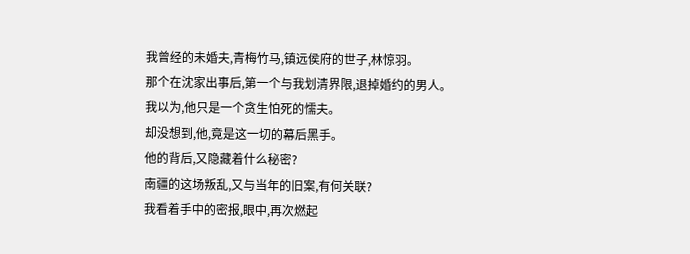我曾经的未婚夫,青梅竹马,镇远侯府的世子,林惊羽。
那个在沈家出事后,第一个与我划清界限,退掉婚约的男人。
我以为,他只是一个贪生怕死的懦夫。
却没想到,他,竟是这一切的幕后黑手。
他的背后,又隐藏着什么秘密?
南疆的这场叛乱,又与当年的旧案,有何关联?
我看着手中的密报,眼中,再次燃起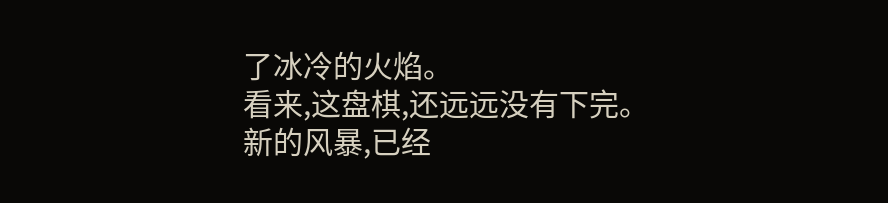了冰冷的火焰。
看来,这盘棋,还远远没有下完。
新的风暴,已经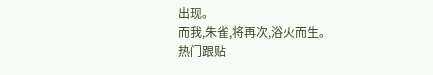出现。
而我,朱雀,将再次,浴火而生。
热门跟贴